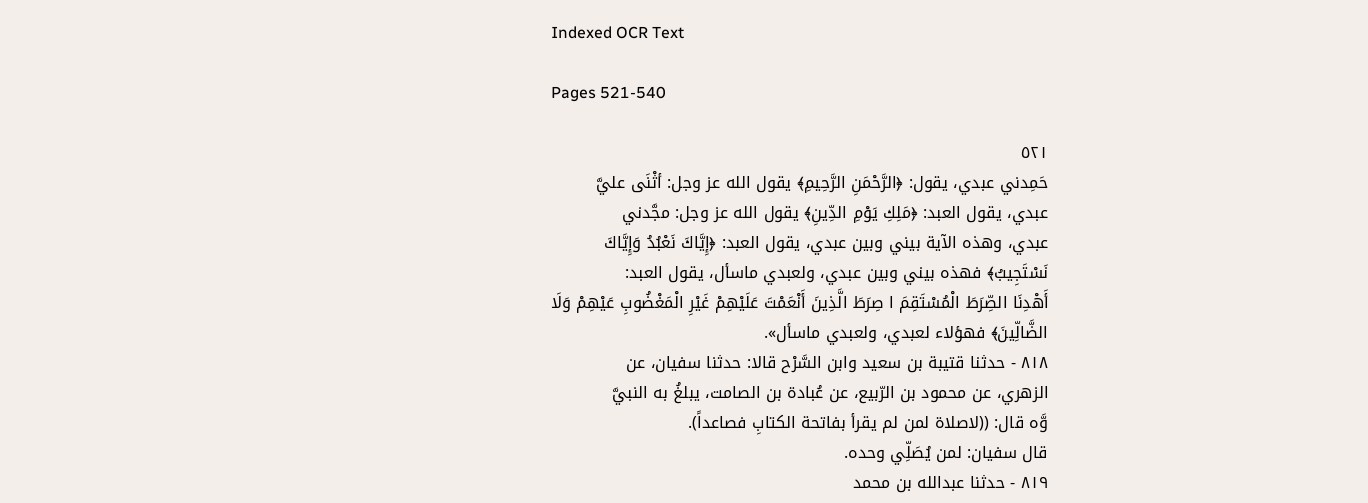Indexed OCR Text

Pages 521-540

٥٢١
حَمِدني عبدي، يقول: ﴿الرَّحْمَنِ الرَّحِيمِ﴾ يقول الله عز وجل: أثْنَى عليَّ
عبدي، يقول العبد: ﴿مَلِكِ يَوْمِ الدِّينِ﴾ يقول الله عز وجل: مجَّدني
عبدي، وهذه الآية بيني وبين عبدي، يقول العبد: ﴿إِيَّاكَ نَعْبُدُ وَإِيَّاكَ
نَسْتَجِيبُ﴾ فهذه بيني وبين عبدي، ولعبدي ماسأل، يقول العبد:
أَهْدِنَا الصِّرَطَ الْمُسْتَقِمَ ا صِرَطَ الَّذِينَ أَنْعَمْتَ عَلَيْهِمْ غَيْرِ الْمَغْضُوبِ عَيْهِمْ وَلَا
الضَّالِّينَ﴾ فهؤلاء لعبدي، ولعبدي ماسأل».
٨١٨ - حدثنا قتيبة بن سعيد وابن السَّرْح قالا: حدثنا سفيان، عن
الزهري، عن محمود بن الرّبيع، عن عُبادة بن الصامت، يبلغُ به النبيَّ
وَّه قال: ((لاصلاة لمن لم يقرأ بفاتحة الكتابِ فصاعداً).
قال سفيان: لمن يُصَلِّي وحده.
٨١٩ - حدثنا عبدالله بن محمد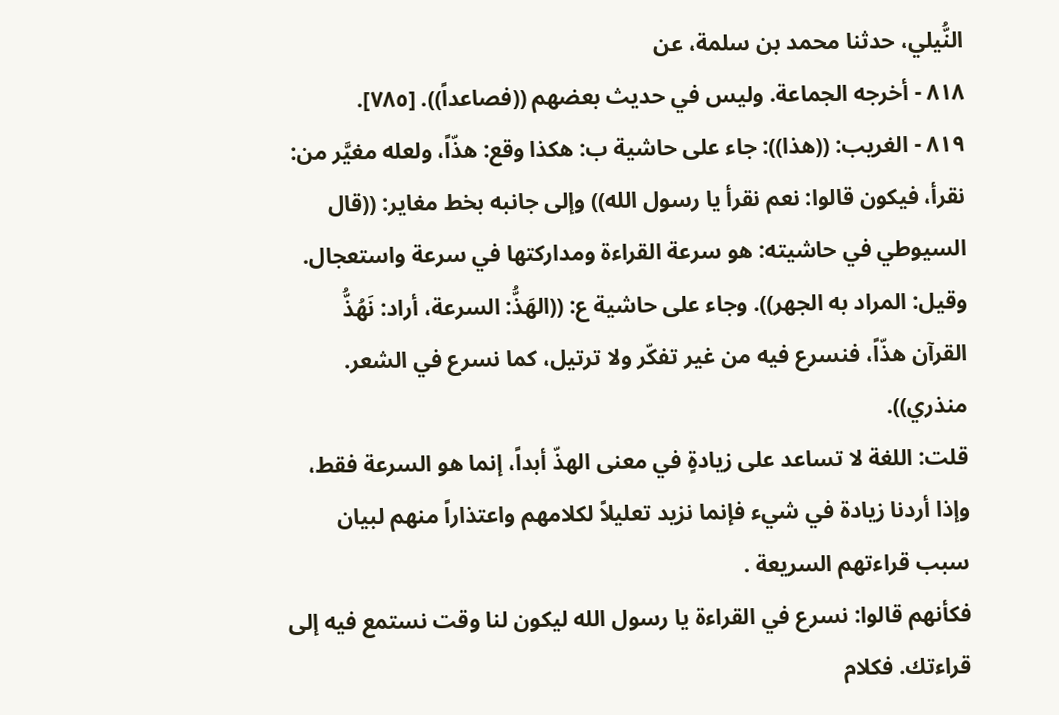النُّيلي، حدثنا محمد بن سلمة، عن
٨١٨ - أخرجه الجماعة. وليس في حديث بعضهم ((فصاعداً)). [٧٨٥].
٨١٩ - الغريب: ((هذا)): جاء على حاشية ب: هكذا وقع: هذّاً، ولعله مغيَّر من:
نقرأ، فيكون قالوا: نعم نقرأ يا رسول الله)) وإلى جانبه بخط مغاير: ((قال
السيوطي في حاشيته: هو سرعة القراءة ومداركتها في سرعة واستعجال.
وقيل: المراد به الجهر)). وجاء على حاشية ع: ((الهَذُّ: السرعة، أراد: نَهُذُّ
القرآن هذّاً، فنسرع فيه من غير تفكّر ولا ترتيل، كما نسرع في الشعر.
منذري)).
قلت: اللغة لا تساعد على زيادةٍ في معنى الهذّ أبداً، إنما هو السرعة فقط،
وإذا أردنا زيادة في شيء فإنما نزيد تعليلاً لكلامهم واعتذاراً منهم لبيان
سبب قراءتهم السريعة .
فكأنهم قالوا: نسرع في القراءة يا رسول الله ليكون لنا وقت نستمع فيه إلى
قراءتك. فكلام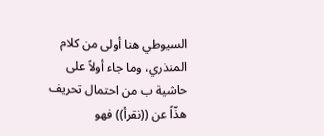السيوطي هنا أولى من كلام المنذري، وما جاء أولاً على
حاشية ب من احتمال تحريف هذّاً عن ((نقرأ)) فهو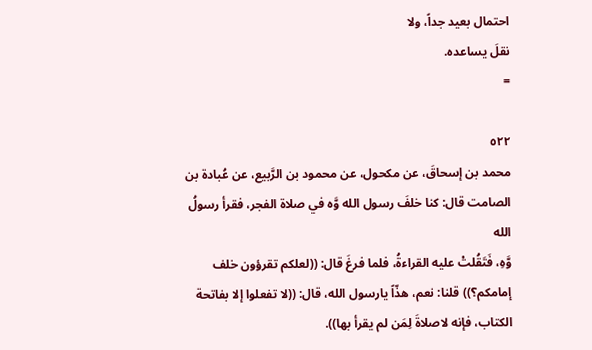احتمال بعيد جداً، ولا
نقلَ يساعده.
=

٥٢٢
محمد بن إسحاقَ، عن مكحول، عن محمود بن الرَّبيع، عن عُبادة بن
الصامت قال: كنا خلفَ رسول الله وَّه في صلاة الفجر، فقرأ رسولُ الله
وَّهِ، فَتَقُلتْ عليه القراءةُ، فلما فرغَ قال: ((لعلكم تقرؤون خلف
إمامكم؟)) قلنا: نعم، هذّاً يارسول الله، قال: ((لا تفعلوا إلا بفاتحة
الكتاب، فإنه لاصلاةَ لِمَن لم يقرأ بها)).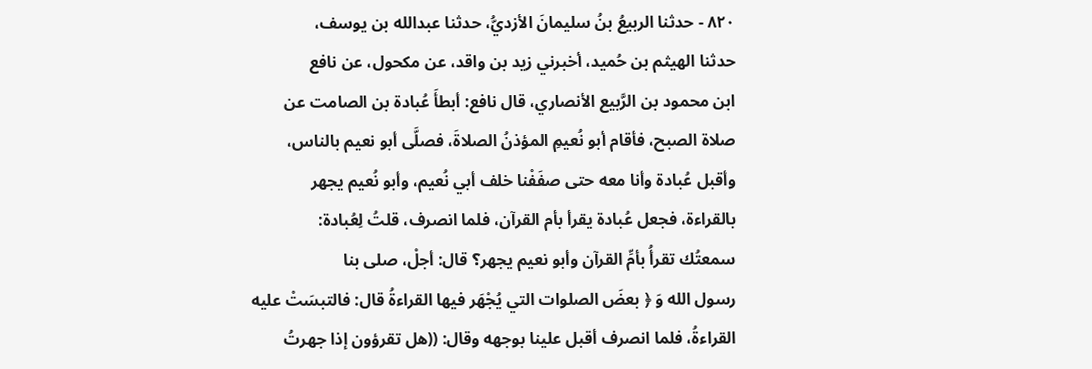٨٢٠ - حدثنا الربيعُ بنُ سليمانَ الأزديُّ، حدثنا عبدالله بن يوسف،
حدثنا الهيثم بن حُميد، أخبرني زيد بن واقد، عن مكحول، عن نافع
ابن محمود بن الرَّبيع الأنصاري، قال نافع: أبطأَ عُبادة بن الصامت عن
صلاة الصبح، فأقام أبو نُعيمِ المؤذنُ الصلاةَ، فصلَّى أبو نعيم بالناس،
وأقبل عُبادة وأنا معه حتى صفَفْنا خلف أبي نُعيم، وأبو نُعيم يجهر
بالقراءة، فجعل عُبادة يقرأ بأم القرآن، فلما انصرف، قلتُ لِعُبادة:
سمعتُك تقرأُ بأمِّ القرآن وأبو نعيم يجهر؟ قال: أجلْ، صلى بنا
رسول الله وَ ﴿ بعضَ الصلوات التي يُجْهَر فيها القراءةُ قال: فالتبسَتْ عليه
القراءةُ، فلما انصرف أقبل علينا بوجهه وقال: ((هل تقرؤون إذا جهرتُ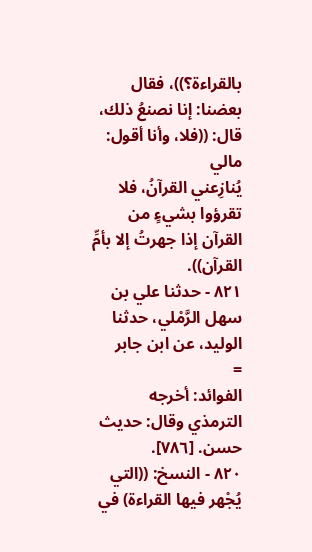بالقراءة؟))، فقال بعضنا: إنا نصنعُ ذلك، قال: ((فلا، وأنا أقول: مالي
يُنازِعني القرآنُ، فلا تقرؤوا بشيءٍ من القرآن إذا جهرتُ إلا بأمِّ القرآن)).
٨٢١ - حدثنا علي بن سهل الرَّمْلي، حدثنا الوليد، عن ابن جابر
=
الفوائد: أخرجه الترمذي وقال: حديث حسن. [٧٨٦].
٨٢٠ - النسخ: ((التي يُجْهر فيها القراءة) في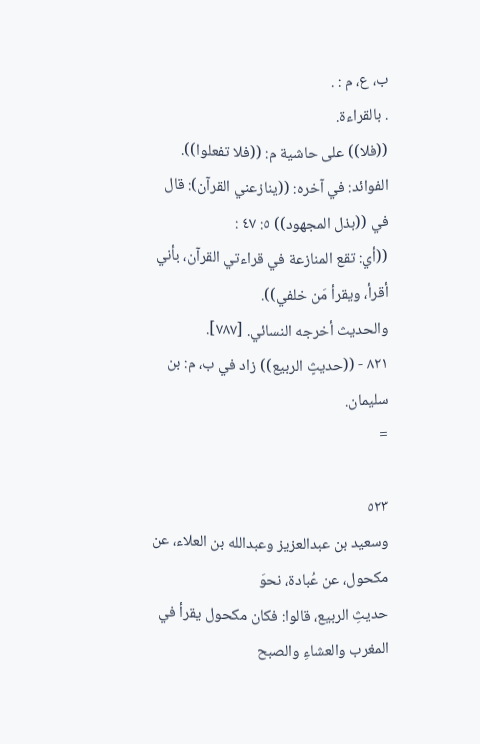ب، ع، م : .
. بالقراءة.
((فلا)) على حاشية م: ((فلا تفعلوا)).
الفوائد: في آخره: ((ينازعني القرآن): قال في ((بذل المجهود)) ٥: ٤٧ :
((أي: تقع المنازعة في قراءتي القرآن، بأني أقرأ، ويقرأ مَن خلفي)).
والحديث أخرجه النسائي. [٧٨٧].
٨٢١ - ((حديثٍ الربيع)) زاد في ب، م: بن سليمان.
=

٥٢٣
وسعيد بن عبدالعزيز وعبدالله بن العلاء، عن مكحول، عن عُبادة، نحوَ
حديثِ الربيع، قالوا: فكان مكحول يقرأ في المغرب والعشاءِ والصبح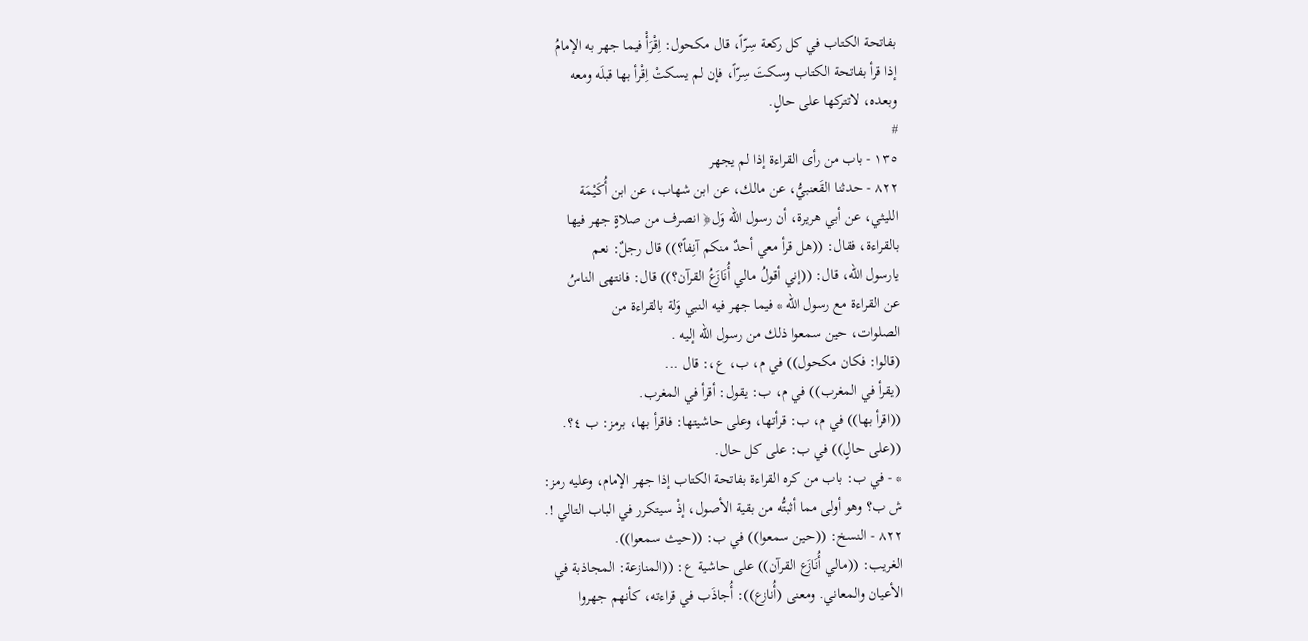بفاتحة الكتاب في كل ركعة سِرّاً، قال مكحول: اِقْرَأْ فيما جهر به الإمامُ
إذا قرأ بفاتحة الكتاب وسكتَ سِرّاً، فإن لم يسكتْ اِقْرأ بها قبلَه ومعه
وبعده، لاتتركها على حالٍ.
#
١٣٥ - باب من رأى القراءة إذا لم يجهر
٨٢٢ - حدثنا القَعنبيُّ، عن مالك، عن ابن شهاب، عن ابن أُكَيْمَة
الليثي، عن أبي هريرة، أن رسول الله وَل﴿ انصرف من صلاةٍ جهر فيها
بالقراءة، فقال: ((هل قرأ معي أحدٌ منكم آنِفاً؟)) قال رجلٌ: نعم
يارسول الله، قال: ((إني أقولُ مالي أُنَازَعُ القرآن؟)) قال: فانتهى الناسُ
عن القراءة مع رسول الله * فيما جهر فيه النبي وَلة بالقراءة من
الصلوات، حين سمعوا ذلك من رسول الله إليه .
(قالوا: فكان مكحول)) في م، ب، ع،: قال ...
(يقرأ في المغرب)) في م، ب: يقول: أقرأ في المغرب.
((اقرأ بها)) في م، ب: قرأتها، وعلى حاشيتها: فاقرأ بها، برمز: ب ٤؟.
((على حالٍ)) في ب: على كل حال.
* - في ب: باب من كره القراءة بفاتحة الكتاب إذا جهر الإمام، وعليه رمز:
ش ب؟ وهو أولى مما أثبتُّه من بقية الأصول، إذْ سيتكرر في الباب التالي !.
٨٢٢ - النسخ: ((حين سمعوا)) في ب: ((حيث سمعوا)).
الغريب: ((مالي أُنَازَع القرآن)) على حاشية ع: ((المنازعة: المجاذبة في
الأعيان والمعاني. ومعنى (أُنازع)): أُجاذَب في قراءته، كأنهم جهروا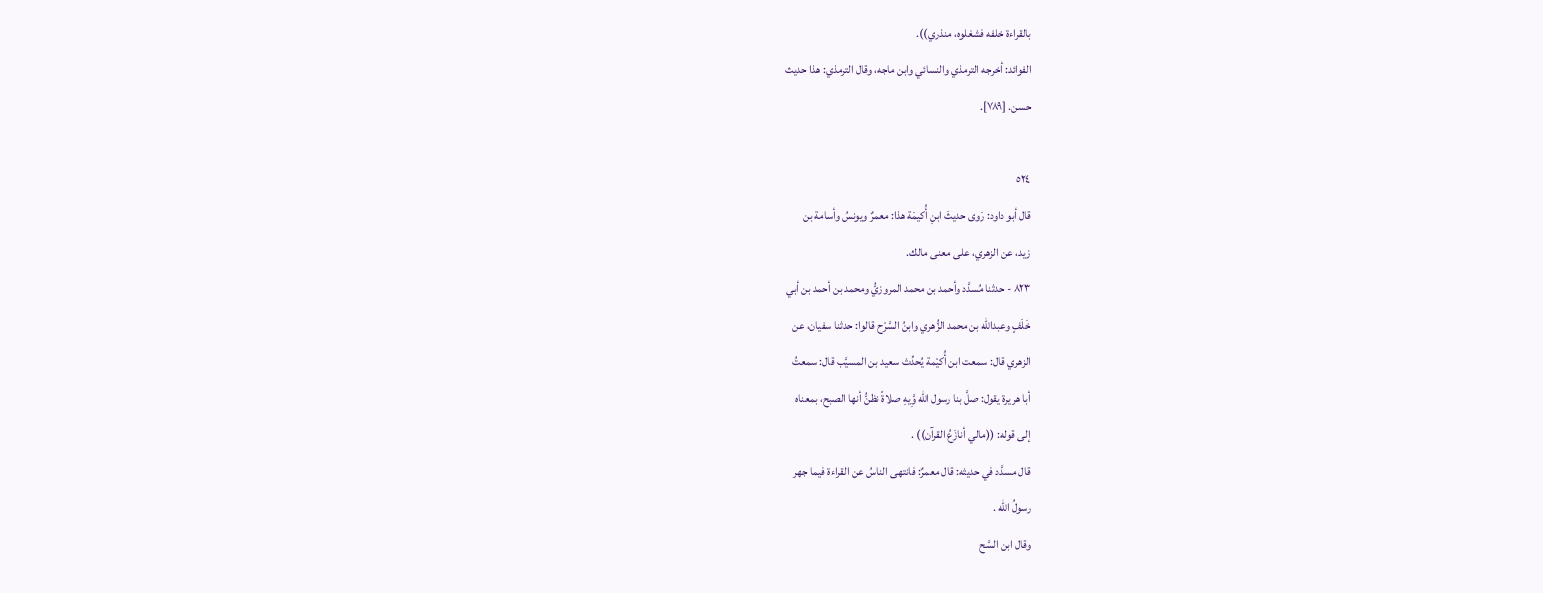بالقراءة خلفه فشغلوه، منذري)).
الفوائد: أخرجه الترمذي والنسائي وابن ماجه، وقال الترمذي: هذا حديث
حسن. [٧٨٩].

٥٢٤
قال أبو داود: رَوى حديثَ ابنِ أُكيمَة هذا: معمرٌ ويونسُ وأسامة بن
زيد، عن الزهري، على معنى مالك.
٨٢٣ - حدثنا مُسدَّد وأحمد بن محمد المروزيُّ ومحمد بن أحمد بن أبي
خَلَفٍ وعبدالله بن محمد الزُّهري وابنُ السَّرْح قالوا: حدثنا سفيان، عن
الزهري قال: سمعت ابن أُكيْمة يُحدِّث سعيد بن المسيَّب قال: سمعتُ
أبا هريرة يقول: صلَّ بنا رسول الله وَِّيهِ صلاةً نظنُّ أنها الصبح، بمعناه
إلى قوله: ((مالي أنازَعُ القرآن)) .
قال مسدَّد في حديثه: قال معمرٌ: فانتهى الناسُ عن القراءة فيما جهر
رسولُ الله .
وقال ابن السَّح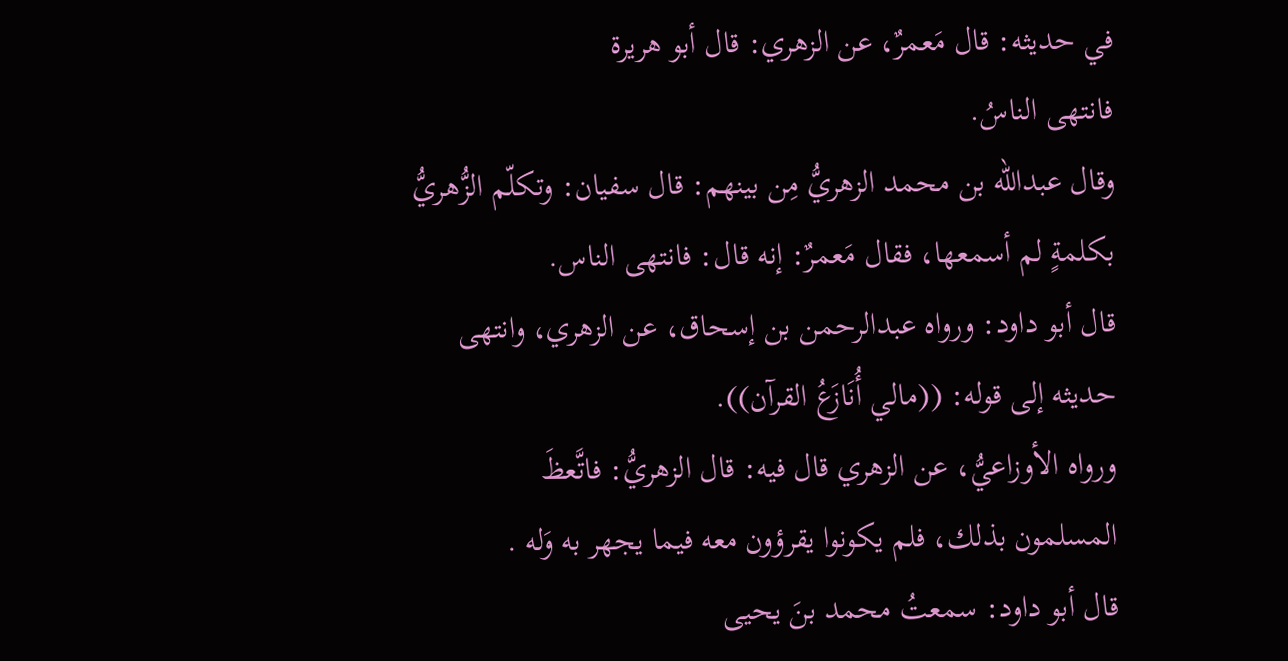في حديثه: قال مَعمرٌ، عن الزهري: قال أبو هريرة
فانتھی الناسُ.
وقال عبدالله بن محمد الزهريُّ مِن بينهم: قال سفيان: وتكلّم الزُّهريُّ
بكلمةٍ لم أسمعها، فقال مَعمرٌ: إنه قال: فانتهى الناس.
قال أبو داود: ورواه عبدالرحمن بن إسحاق، عن الزهري، وانتهى
حديثه إلى قوله: ((مالي أُنَازَعُ القرآن)).
ورواه الأوزاعيُّ، عن الزهري قال فيه: قال الزهريُّ: فاتَّعظَ
المسلمون بذلك، فلم يكونوا يقرؤون معه فيما يجهر به وَله .
قال أبو داود: سمعتُ محمد بنَ يحيى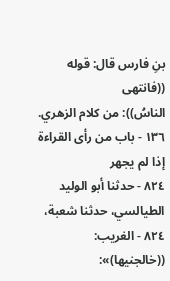بنِ فارس قال: قوله ((فانتهى
الناسُ)): من كلام الزهري.
١٣٦ - باب من رأى القراءة إذا لم يجهر
٨٢٤ - حدثنا أبو الوليد الطيالسي، حدثنا شعبة،
٨٢٤ - الغريب: ((خالجنيها)»: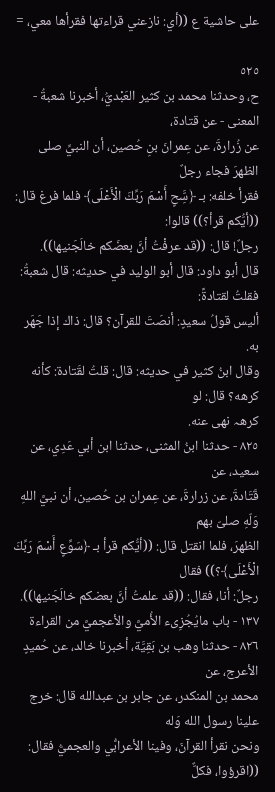على حاشية ع ((أي: نازعني قراءتها فقرأها معي، =

٥٢٥
ح، وحدثنا محمد بن كثير العَبْديُّ، أخبرنا شعبةُ - المعنى - عن قتادة،
عن زُرارةَ، عن عِمرانَ بنِ حُصين، أن النبيِّ صلى الظهرَ فجاء رجلٌ
فقرأ خلفه: بـ ﴿سَِّحٍ أَسْمَ رَبِّكَ الْأَعْلَى﴾ فلما فرغ قال: ((أيُّكم قرأ؟)) قالوا:
رجلٌ! قال: ((قد عرفْتُ أنَّ بعضَكم خالَجَنيها)).
قال أبو داود: قال أبو الوليد في حديثه: قال شعبةُ: فقلتُ لقتادةً:
أليس قولُ سعيدٍ: أنصَتَ للقرآن؟ قال: ذاك إذا جَهَر به.
وقال ابنُ كثير في حديثه: قال: قلتُ لقَتادة: كأنه كرهه؟ قال: لو
کرهہ نھی عنه.
٨٢٥ - حدثنا ابنُ المثنى، حدثنا ابن أبي عَدِي، عن سعيد، عن
قَتَادةَ، عن زرارةَ، عن عِمران بن حُصين، أن نبيَّ اللهِ وَلّهِ صلىّ بهم
الظهرَ، فلما انقتل قال: ((أيُّكم قرأ بـ ﴿سَوِّعٍ أَسْمَ رَبِّكَ الْأَعْلَى﴾؟)) فقال
رجلٌ: أنا، فقال: ((قد علمتُ أنَّ بعضكم خالَجَنيها)).
١٣٧ - باب مايُجُزِىء الأُميَّ والأعجميَّ من القراءة
٨٢٦ - حدثنا وهب بن بَقِيَّة، أخبرنا خالد، عن حُميدٍ الأعرج، عن
محمد بن المنكدر، عن جابر بن عبدالله قال: خرج علينا رسول الله وَله
ونحن نقرأ القرآنَ، وفينا الأعرابُّي والعجميُّ فقال: ((اقرؤوا، فكلٌّ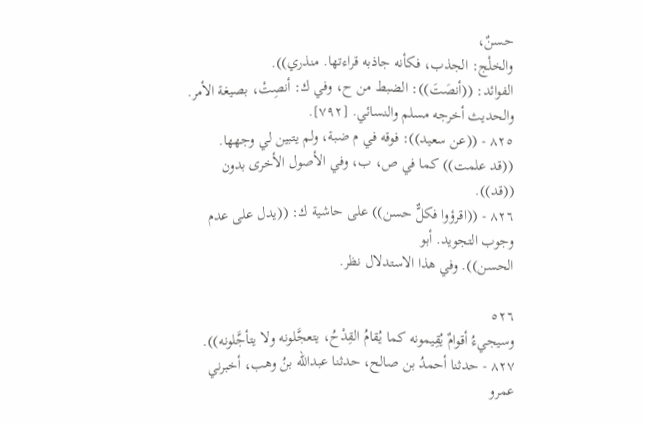حسنٌ،
والخلْج: الجذب، فكأنه جاذبه قراءتها. منذري)).
الفوائد: ((أنصَتَ)): الضبط من ح، وفي ك: أنصِتْ، بصيغة الأمر.
والحديث أخرجه مسلم والنسائي. [٧٩٢].
٨٢٥ - ((عن سعيد)): فوقه في م ضبة، ولم يتبين لي وجهها.
((قد علمت)) كما في ص، ب، وفي الأصول الأخرى بدون ((قد)).
٨٢٦ - ((اقرؤوا فكلٌّ حسن)) على حاشية ك: ((يدل على عدم وجوب التجويد. أبو
الحسن)). وفي هذا الاستدلال نظر.

٥٢٦
وسيجيءُ أقوامٌ يُقِيمونه كما يُقامُ القِدْحُ، يتعجَّلونه ولا يتأجَّلونه)).
٨٢٧ - حدثنا أحمدُ بن صالح، حدثنا عبدالله بنُ وهب، أخبرني عمرو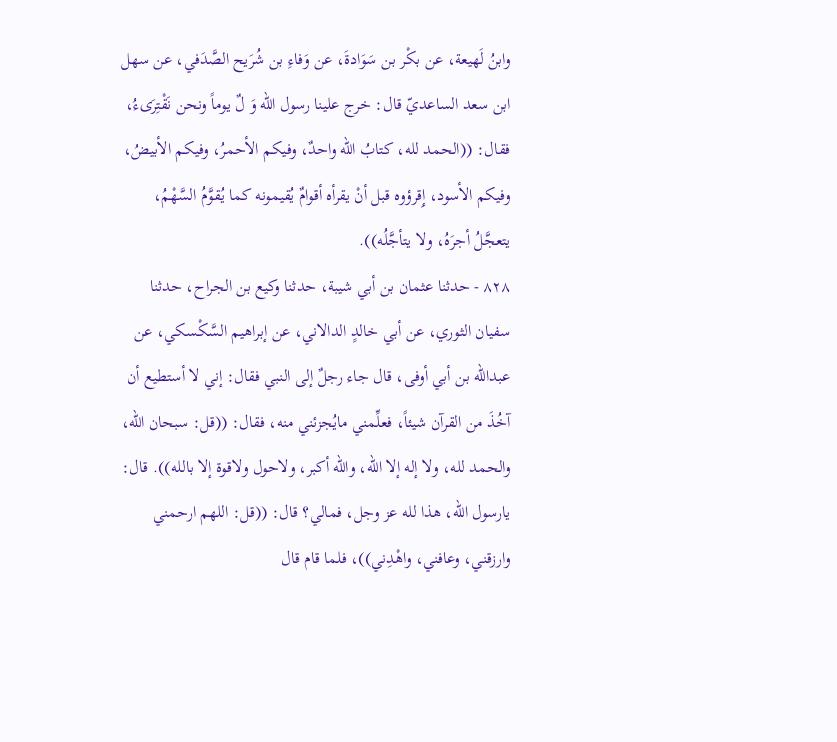وابنُ لَهيعة، عن بكْر بن سَوَادةَ، عن وَفاءِ بن شُرَيح الصَّدَفي، عن سهل
ابن سعد الساعديّ قال: خرج علينا رسول الله وَ لٌ يوماً ونحن نَقْتِرَىءُ،
فقال: ((الحمد لله، كتابُ الله واحدٌ، وفيكم الأحمرُ، وفيكم الأبيضُ،
وفيكم الأسود، إِقرؤوه قبل أنْ يقرأه أقوامٌ يُقيمونه كما يُقوَّمُ السَّهْمُ،
يتعجَّلُ أجرَهُ، ولا يتأجَّلُه)).
٨٢٨ - حدثنا عثمان بن أبي شيبة، حدثنا وكيع بن الجراح، حدثنا
سفيان الثوري، عن أبي خالدٍ الدالاني، عن إبراهيم السَّكْسكي، عن
عبدالله بن أبي أوفى، قال جاء رجلٌ إلى النبي فقال: إني لا أستطيع أن
آخُذَ من القرآن شيئاً، فعلِّمني مايُجزئني منه، فقال: ((قل: سبحان الله،
والحمد لله، ولا إله إلا الله، والله أكبر، ولاحول ولاقوة إلا بالله)). قال:
يارسول الله، هذا لله عز وجل، فمالي؟ قال: ((قل: اللهم ارحمني
وارزقني، وعافني، واهْدِني))، فلما قام قال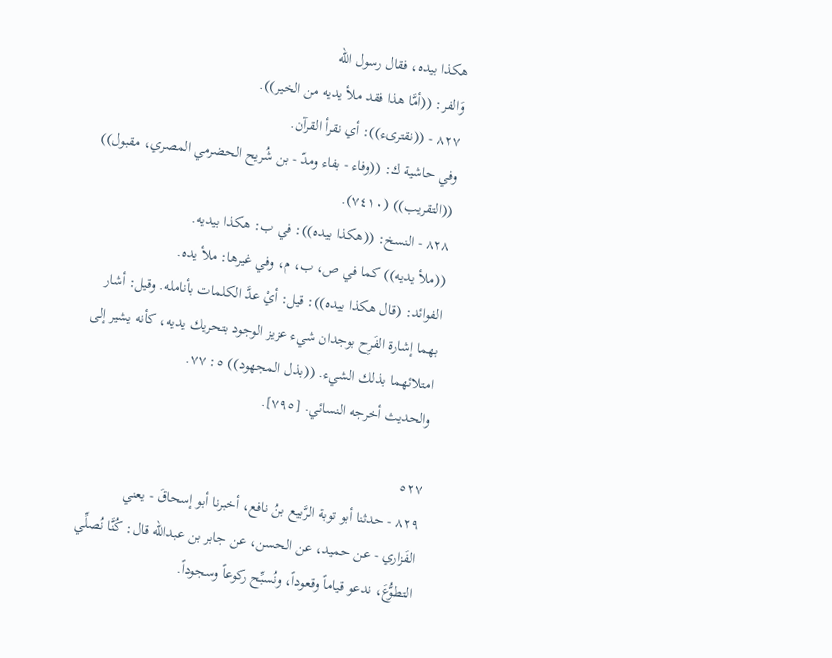هكذا بيده، فقال رسول الله
وَالفر: ((أمَّا هذا فقد ملأ يديه من الخير)).
٨٢٧ - ((نقترىء)): أي نقرأ القرآن.
وفي حاشية ك: ((وفاء - بفاء ومدّ - بن شُريح الحضرمي المصري، مقبول))
((التقریب)) (٧٤١٠).
٨٢٨ - النسخ: ((هكذا بيده)): في ب: هكذا بیدیه.
((ملأ يديه)) كما في ص، ب، م، وفي غيرها: ملأ يده.
الفوائد: (قال هكذا بيده)): قيل: أيْ عدَّ الكلمات بأنامله. وقيل: أشار
بهما إشارة الفَرِح بوجدان شيء عزيز الوجود بتحريك يديه، كأنه يشير إلى
امتلائهما بذلك الشيء. ((بذل المجهود)) ٥: ٧٧.
والحديث أخرجه النسائي. [٧٩٥].

٥٢٧
٨٢٩ - حدثنا أبو توبة الرَّبيع بنُ نافع، أخبرنا أبو إسحاقَ - يعني
الفَزاري - عن حميد، عن الحسن، عن جابر بن عبدالله قال: كُنَّا نُصلِّي
التطوُّعَ، ندعو قياماً وقعوداً، ونُسبِّح ركوعاً وسجوداً.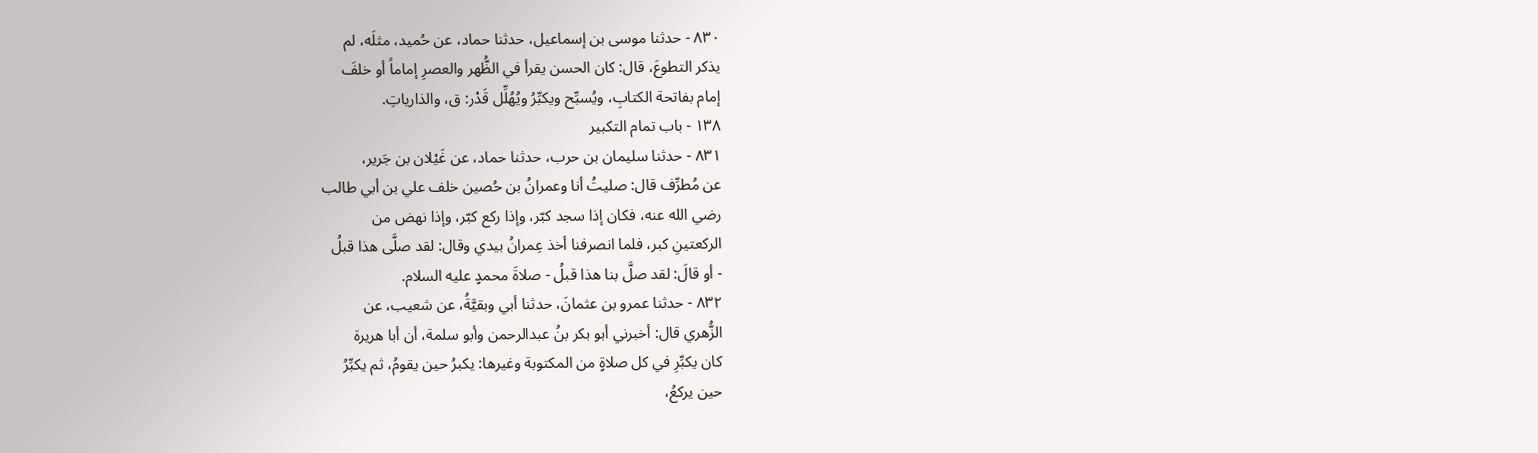٨٣٠ - حدثنا موسى بن إسماعيل، حدثنا حماد، عن حُميد، مثلَه، لم
يذكر التطوعَ، قال: كان الحسن يقرأ في الظُّهر والعصرِ إماماً أو خلفَ
إمام بفاتحة الكتابِ، ويُسبِّح ويكبِّرُ ويُهُلِّل قَدْر: ق، والذارياتِ.
١٣٨ - باب تمام التكبير
٨٣١ - حدثنا سليمان بن حرب، حدثنا حماد، عن غَيْلان بن جَریر،
عن مُطرِّف قال: صليتُ أنا وعمرانُ بن حُصين خلف علي بن أبي طالب
رضي الله عنه، فكان إذا سجد كبّر، وإذا ركع كبّر، وإذا نهض من
الركعتينِ كبر، فلما انصرفنا أخذ عِمرانُ بيدي وقال: لقد صلَّى هذا قبلُ
- أو قالَ: لقد صلَّ بنا هذا قبلُ - صلاةَ محمدٍ عليه السلام.
٨٣٢ - حدثنا عمرو بن عثمانَ، حدثنا أبي وبقيَّةُ، عن شعيب، عن
الزُّهري قال: أخبرني أبو بكر بنُ عبدالرحمن وأبو سلمة، أن أبا هريرة
كان يكبِّرِ في كل صلاةٍ من المكتوبة وغيرها: يكبرُ حين يقومُ، ثم يكبِّرُ
حين يركعُ،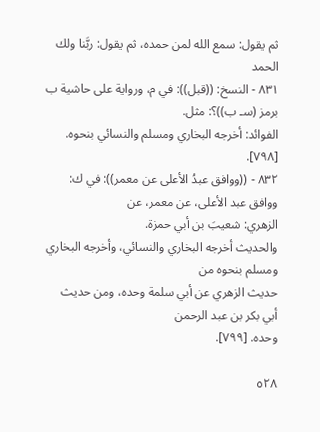ثم يقول: سمع الله لمن حمده، ثم يقول: ربَّنا ولك الحمد
٨٣١ - النسخ: ((قبل)): في م، ورواية على حاشية ب برمز (سـ ب))؟: مثل.
الفوائد: أخرجه البخاري ومسلم والنسائي بنحوه. [٧٩٨].
٨٣٢ - ((ووافق عبدُ الأعلى عن معمر)): في ك: ووافق عبد الأعلى، عن معمر، عن
الزهري: شعيبَ بن أبي حمزة.
والحديث أخرجه البخاري والنسائي، وأخرجه البخاري ومسلم بنحوه من
حديث الزهري عن أبي سلمة وحده، ومن حديث أبي بكر بن عبد الرحمن
وحده. [٧٩٩].

٥٢٨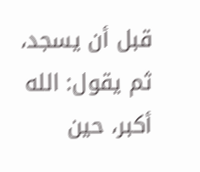قبل أن يسجد، ثم يقول: الله أكبر، حين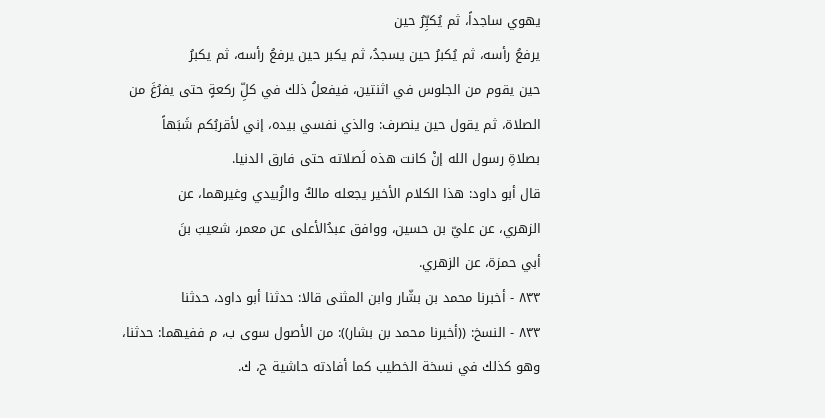يهوي ساجداً، ثم يُكبِّرُ حين
يرفعُ رأسه، ثم يُكبرُ حين يسجدُ، ثم يكبر حين يرفعُ رأسه، ثم يكبرُ
حين يقوم من الجلوس في اثنتين، فيفعلُ ذلك في كلِّ ركعةٍ حتى يفرُغَ من
الصلاة، ثم يقول حين ينصرف: والذي نفسي بيده، إني لأقربُكم شَبَهاً
بصلاةِ رسول الله إنْ كانت هذه لَصلاته حتى فارق الدنيا.
قال أبو داود: هذا الكلام الأخير يجعله مالكٌ والزُبيدي وغيرهما، عن
الزهري، عن عليّ بن حسين، ووافق عبدُالأعلى عن معمر، شعيبَ بنَ
أبي حمزة، عن الزهري.
٨٣٣ - أخبرنا محمد بن بشّار وابن المثنى قالا: حدثنا أبو داود، حدثنا
٨٣٣ - النسخ: ((أخبرنا محمد بن بشار)): من الأصول سوى ب، م ففيهما: حدثنا،
وهو كذلك في نسخة الخطيب كما أفادته حاشية ح، ك.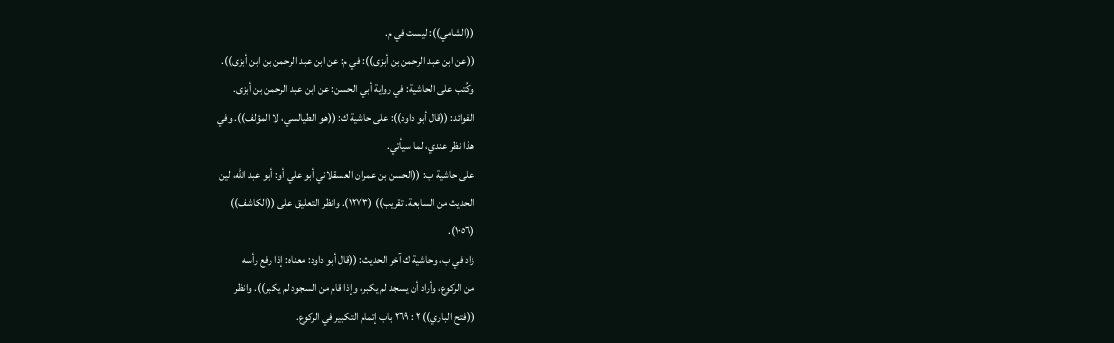((الشامي)): ليست في م.
((عن ابن عبد الرحمن بن أبزى)): في م: عن ابن عبد الرحمن بن ابن أبزى)).
وكُتب على الحاشية: في رواية أبي الحسن: عن ابن عبد الرحمن بن أبزى.
الفوائد: ((قال أبو داود)): على حاشية ك: ((هو الطيالسي، لا المؤلف)). وفي
هذا نظر عندي، لما سيأتي.
على حاشية ب: ((الحسن بن عمران العسقلاني أبو علي أو: أبو عبد الله، لين
الحديث من السابعة. تقريب)) (١٢٧٣). وانظر التعليق على ((الكاشف))
(١٠٥٦).
زاد في ب، وحاشية ك آخر الحديث: ((قال أبو داود: معناه: إذا رفع رأسه
من الركوع، وأراد أن يسجد لم يكبر، وإذا قام من السجود لم يكبر)). وانظر
((فتح الباري)) ٢ : ٢٦٩ باب إتمام التكبير في الركوع.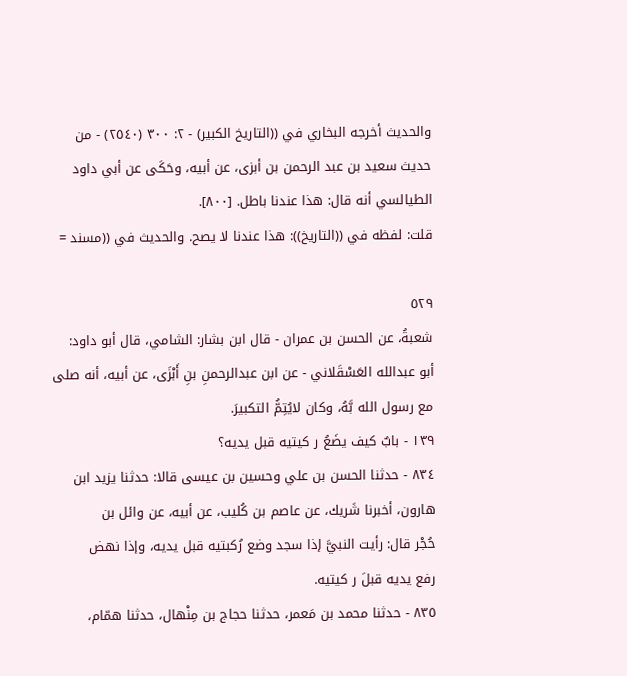والحديث أخرجه البخاري في ((التاريخ الكبير) - ٢: ٣٠٠ (٢٥٤٠) - من
حديث سعيد بن عبد الرحمن بن أبزى، عن أبيه، وحَكَى عن أبي داود
الطيالسي أنه قال: هذا عندنا باطل. [٨٠٠].
قلت: لفظه في ((التاريخ)): هذا عندنا لا يصح. والحديث في ((مسند =

٥٢٩
شعبةُ، عن الحسن بن عمران - قال ابن بشار: الشامي، قال أبو داود:
أبو عبدالله العَسْقَلاني - عن ابن عبدالرحمنِ بنِ أَبْزَى، عن أبيه، أنه صلى
مع رسول الله بَّهُ، وكان لايُتِمُّ التكبيرَ.
١٣٩ - بابٌ کیف یضَعُ ر کیتیه قبل یدیه؟
٨٣٤ - حدثنا الحسن بن علي وحسين بن عيسى قالا: حدثنا يزيد ابن
هارون، أخبرنا شَريك، عن عاصم بن كُليب، عن أبيه، عن وائل بن
حُجْر قال: رأيت النبيَّ إذا سجد وضع رُکبتيه قبل یدیه، وإذا نهض
رفع يديه قبلَ ر کیتیه.
٨٣٥ - حدثنا محمد بن مَعمر، حدثنا حجاج بن مِنْهال، حدثنا همّام،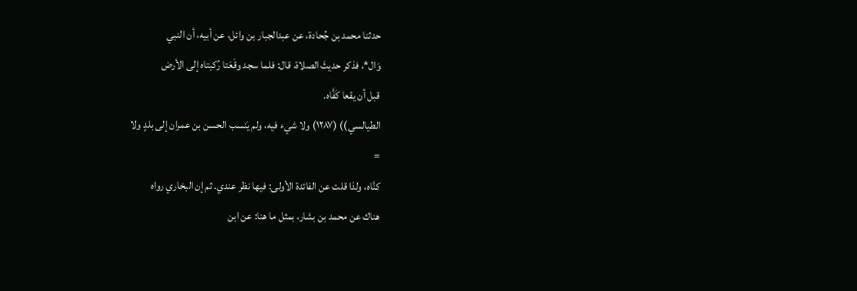حدثنا محمد بن جُحادة، عن عبدالجبار بن وائل، عن أبيه، أن النبي
وَال*، فذكر حديثَ الصلاة، قال: فلما سجد وقَعَتا رُكبتاه إلى الأرض
قبل أن يقعا كَفَّاه.
الطيالسي)) (١٢٨٧) ولا شيء فيه، ولم يَنسب الحسن بن عمران إلى بلدٍ ولا
=
كنَّاه، ولذا قلت عن الفائدة الأولى: فيها نظر عندي. ثم إن البخاري رواه
هناك عن محمد بن بشار، بمثل ما هنا: عن ابن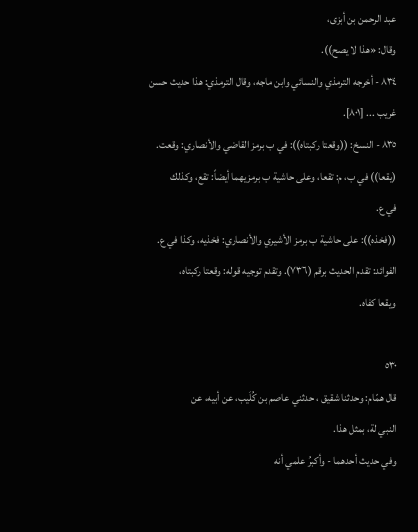عبد الرحمن بن أبزى،
وقال: «هذا لا یصح)).
٨٣٤ - أخرجه الترمذي والنسائي وابن ماجه، وقال الترمذي: هذا حديث حسن
غريب ... [٨٠١].
٨٣٥ - النسخ: ((وقعتا ركبتاه)): في ب برمز القاضي والأنصاري: وقعت.
(يقعا)) في ب، م: تقعا، وعلى حاشية ب برمزيهما أيضاً: تقع، وكذلك
في ع.
((فخذه)): على حاشية ب برمز الأشيري والأنصاري: فخذيه، وكذا في ع.
الفوائد: تقدم الحديث برقم (٧٣٦). وتقدم توجيه قوله: وقعتا ركبتاه،
ويقعا كفاه.

٥٣٠
قال همّام: وحدثنا شقيق ، حدثني عاصم بن كُلَيب، عن أبيه، عن
النبي لة، بمثل هذا.
وفي حديث أحدهما - وأكبرُ علمي أنه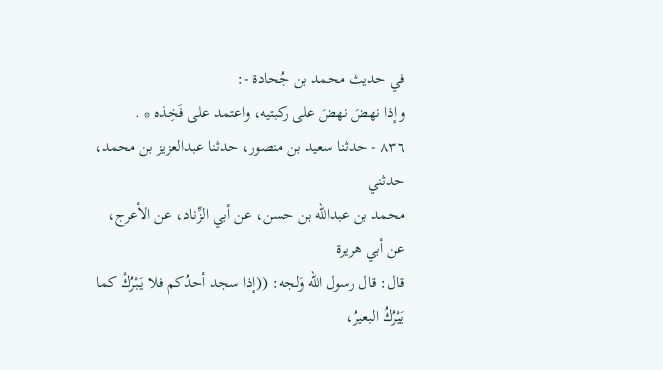في حديث محمد بن جُحادة -:
وإذا نهضَ نهضَ على ركبتيه، واعتمد على فَخِذه * .
٨٣٦ - حدثنا سعيد بن منصور، حدثنا عبدالعزيز بن محمد، حدثني
محمد بن عبدالله بن حسن، عن أبي الزِّناد، عن الأعرج، عن أبي هريرة
قال: قال رسول الله وَلجه: ((إذا سجد أحدُكم فلا يَبْرُكْ كما يَيْرُكُ البعيرُ،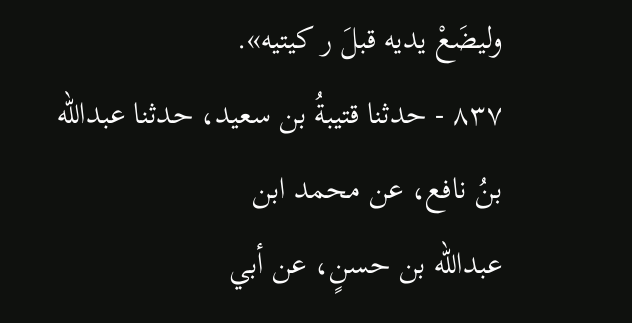ولیضَعْ یدیه قبلَ ر کیتیه».
٨٣٧ - حدثنا قتيبةُ بن سعيد، حدثنا عبدالله بنُ نافع، عن محمد ابن
عبدالله بن حسنٍ، عن أبي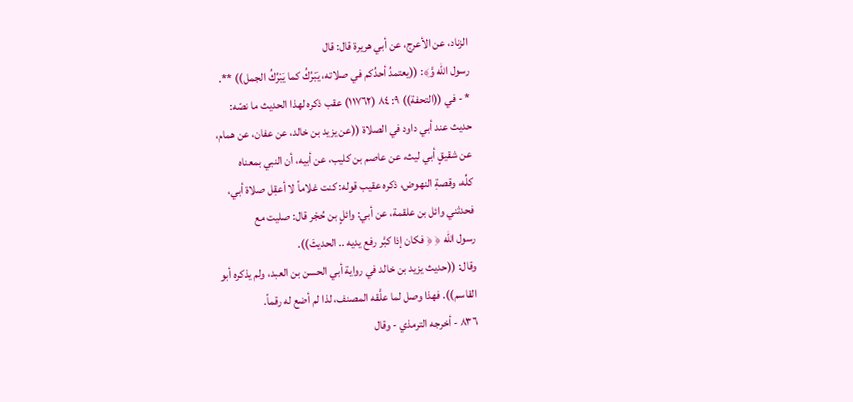الزناد، عن الأعرج، عن أبي هريرة قال: قال
رسول الله وَّ﴾: ((يعتمدُ أحدُكم في صلاته، يَبْرُكُ كما يَبْرُكُ الجمل)) **.
* - في ((التحفة)) ٩: ٨٤ (١١٧٦٢) عقب ذكره لهذا الحديث ما نصّه:
حديث عند أبي داود في الصلاة ((عن يزيد بن خالد، عن عفان، عن همام،
عن شقيقٍ أبي ليث، عن عاصم بن كليب، عن أبيه، أن النبي بمعناه
كلِّه، وقصةِ النهوض، ذكره عقيب قوله: كنت غلاماً لا أعقِل صلاة أبي،
فحدثني وائل بن علقمة، عن أبي: وائلٍ بن حُجْر قال: صليت مع
رسول الله ﴿ ﴿ فكان إذا كبَّر رفع يديه .. الحديثَ)).
وقال: ((حديث يزيد بن خالد في رواية أبي الحسن بن العبد، ولم يذكره أبو
القاسم)). فهذا وصل لما علَّقه المصنف، لذا لم أضع له رقماً.
٨٣٦ - أخرجه الترمذي - وقال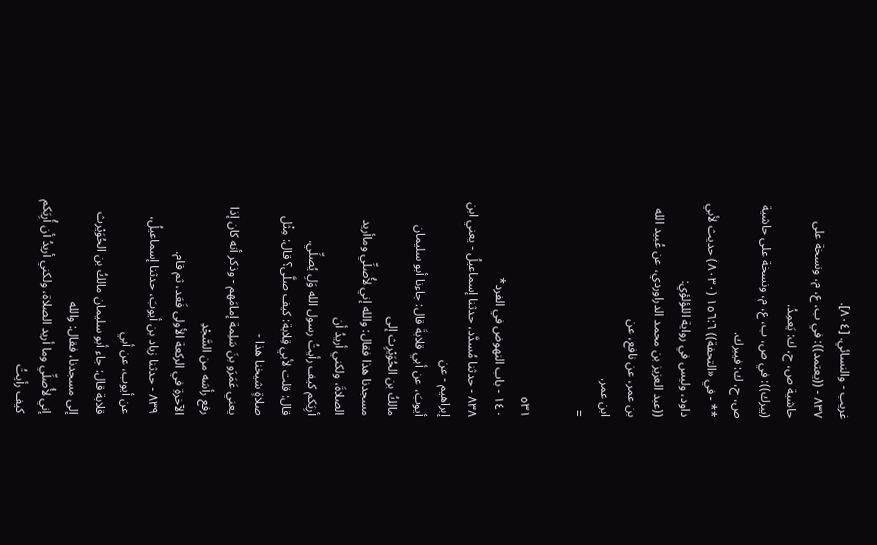غريب - والنسائي. [٨٠٤].
٨٣٧ - ((يعتمد)): في ب، ع، م، ونسخة على حاشية ص، ح، ك: يَعمِدُ.
(يبرك)): في ص، ب، ع، م، ونسخة على حاشية ص، ح، ك: فيبرك.
** - في «التحفة)) ١٥٦:٦ (٨٠٣٠) حدیث لأبي داود، وليس في رواية اللؤلؤي:
((عبد العزيز بن محمد الدراوردي، عن عُبيد الله بن عمر، عن نافع، عن
ابن عمر.
=

٥٣١
١٤٠ - باب النهوض في الفرد*
٨٣٨ - حدثنا مُسدَّد، حدثنا إسماعيلُ - يعني ابن إبراهيم - عن
أيوبَ، عن أبي قلابةَ قال: جاءنا أبو سليمان مالكُ بن الحُوَيْرِث إلى
مسجدنا هذا فقال: والله إني لأُصلِّي وماأريد الصلاةَ، ولكني أريدُ أن
أرِيَكم كيف رأيتُ رسول الله وَلِ يُصلِّي.
قال: قلت لأبي قِلابة: كيف صلَّى؟ قال: مِثْل صلاةٍ شيخنا هذا -
يعني عَمَرَو بنَ سَلِمة إمامَهم - وذكر أنه كان إذا رفع رأسَه من السَّجْدِ
الآخرةِ في الركعة الأولى فَعَد، ثم قام.
٨٣٩ - حدثنا زياد بن أيوبَ، حدثنا إسماعيلُ، عن أيوب، عن أبي
قلابة قال: جاء أبو سليمان مالكُ بن الحُوَيْرث إلى مسجدنا، فقال: والله
إني لأُصلِّي وما أريد الصلاة، ولكني أريدُ أن أُرِيَكم كيف رأيتُ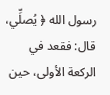رسول الله ﴿ يُصلِّي، قال: فقعد في الركعة الأولى، حين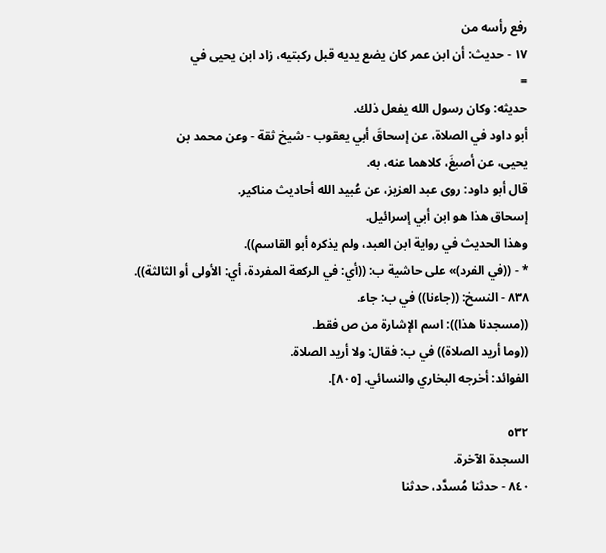رفع رأسه من
١٧ - حديث: أن ابن عمر كان يضع يديه قبل ركبتيه، زاد ابن يحيى في
=
حديثه: وكان رسول الله يفعل ذلك.
أبو داود في الصلاة، عن إسحاقَ أبي يعقوب - شيخ ثقة - وعن محمد بن
یحیی، عن أصبغَ، كلاهما عنه، به.
قال أبو داود: روى عبد العزيز، عن عُبيد الله أحاديث مناكير.
إسحاق هذا هو ابن أبي إسرائيل.
وهذا الحديث في رواية ابن العبد، ولم يذكره أبو القاسم)).
* - ((في الفرد)» على حاشية ب: ((أي: في الركعة المفردة، أي: الأولى أو الثالثة)).
٨٣٨ - النسخ: ((جاءنا)) في ب: جاء.
((مسجدنا هذا)): اسم الإشارة من ص فقط.
((وما أريد الصلاة)) في ب: فقال: ولا أريد الصلاة.
الفوائد: أخرجه البخاري والنسائي. [٨٠٥].

٥٣٢
السجدة الآخرة.
٨٤٠ - حدثنا مُسدَّد، حدثنا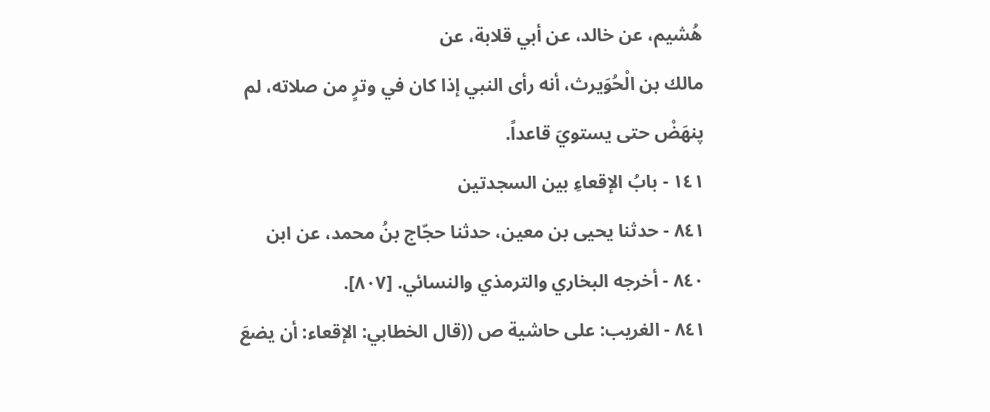هُشيم، عن خالد، عن أبي قلابة، عن
مالك بن الْحُوَيرث، أنه رأى النبي إذا كان في وترٍ من صلاته، لم
پنھَضْ حتى يستويَ قاعداً.
١٤١ - بابُ الإقعاءِ بين السجدتين
٨٤١ - حدثنا يحيى بن معين، حدثنا حجّاج بنُ محمد، عن ابن
٨٤٠ - أخرجه البخاري والترمذي والنسائي. [٨٠٧].
٨٤١ - الغريب: على حاشية ص ((قال الخطابي: الإقعاء: أن يضعَ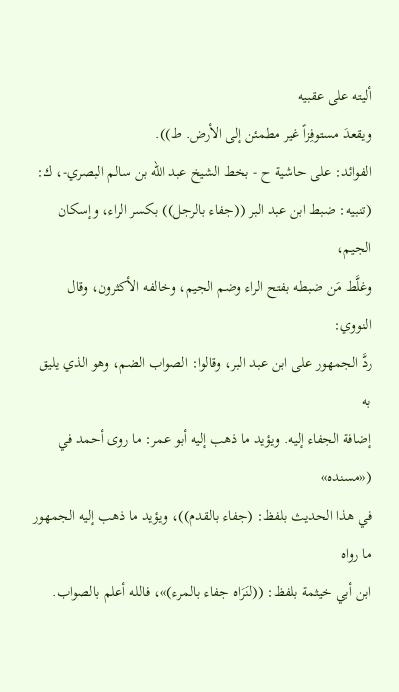أليته على عقبيه
ويقعدَ مستوفِزاً غير مطمئن إلى الأرض. ط)).
الفوائد: على حاشية ح - بخط الشيخ عبد الله بن سالم البصري-، ك:
(تنبيه: ضبط ابن عبد البر ((جفاء بالرجل)) بكسر الراء، وإسكان الجيم،
وغلَّط مَن ضبطه بفتح الراء وضم الجيم، وخالفه الأكثرون، وقال النووي:
ردَّ الجمهور على ابن عبد البر، وقالوا: الصواب الضم، وهو الذي يليق به
إضافة الجفاء إليه. ويؤيد ما ذهب إليه أبو عمر: ما روى أحمد في («مسنده»
في هذا الحديث بلفظ: (جفاء بالقدم))، ويؤيد ما ذهب إليه الجمهور ما رواه
ابن أبي خيثمة بلفظ: ((لنَرَاه جفاء بالمرء)»، فالله أعلم بالصواب.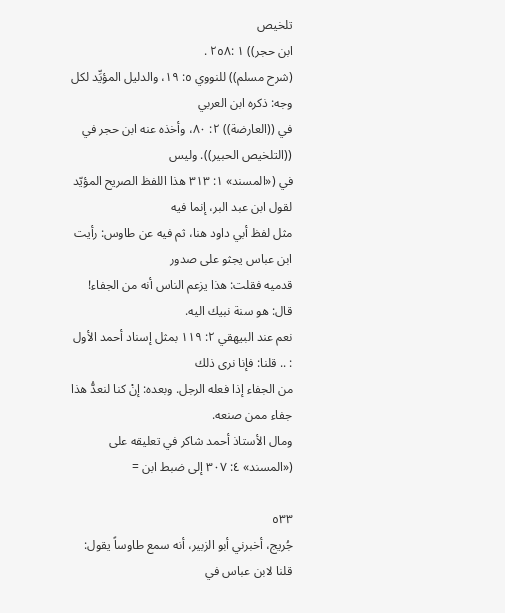تلخيص
ابن حجر)) ١ :٢٥٨ .
(شرح مسلم)) للنووي ٥: ١٩، والدليل المؤيِّد لكل وجه: ذكره ابن العربي
في ((العارضة)) ٢: ٨٠، وأخذه عنه ابن حجر في ((التلخيص الحبير)). وليس
في («المسند» ١: ٣١٣ هذا اللفظ الصريح المؤيّد لقول ابن عبد البر، إنما فيه
مثل لفظ أبي داود هنا، ثم فيه عن طاوس: رأيت ابن عباس يجثو على صدور
قدميه فقلت: هذا يزعم الناس أنه من الجفاء! قال: هو سنة نبيك اليه.
نعم عند البيهقي ٢: ١١٩ بمثل إسناد أحمد الأول : .. قلنا: فإنا نرى ذلك
من الجفاء إذا فعله الرجل. وبعده: إنْ كنا لنعدُّ هذا جفاء ممن صنعه.
ومال الأستاذ أحمد شاكر في تعليقه على («المسند» ٤: ٣٠٧ إلى ضبط ابن =

٥٣٣
جُريج، أخبرني أبو الزبير، أنه سمع طاوساً يقول: قلنا لابن عباس في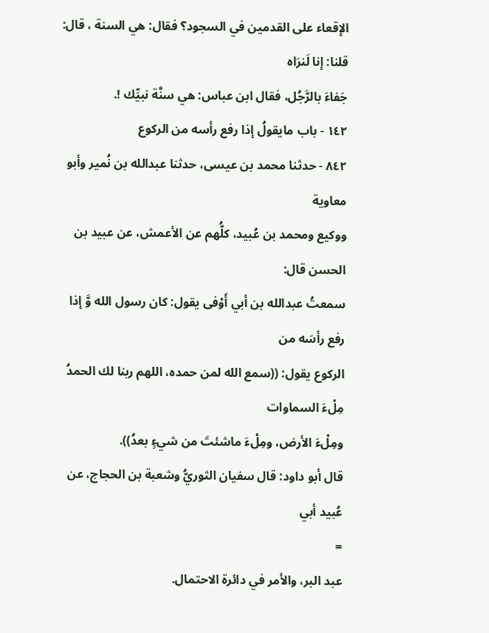الإقعاء على القدمين في السجود؟ فقال: هي السنة ، قال: قلنا: إنا لَنرَاه
جَفاءَ بالرَّجُل، فقال ابن عباس: هي سنَّة نبيِّك !.
١٤٢ - باب مايقولُ إذا رفع رأسه من الركوع
٨٤٢ - حدثنا محمد بن عيسى، حدثنا عبدالله بن نُمير وأبو معاوية
ووكيع ومحمد بن عُبيد، كلُّهم عن الأعمش، عن عبيد بن الحسن قال:
سمعتُ عبدالله بن أبي أَوْفى يقول: كان رسول الله وَّ إذا رفع رأسَه من
الركوع يقول: ((سمع الله لمن حمده، اللهم ربنا لك الحمدُ مِلْءَ السماوات
ومِلْءَ الأرض، ومِلْءَ ماشئتَ من شيءٍ بعدُ)).
قال أبو داود: قال سفيان الثوريُّ وشعبة بن الحجاج، عن عُبيد أبي
=
عبد البر، والأمر في دائرة الاحتمال.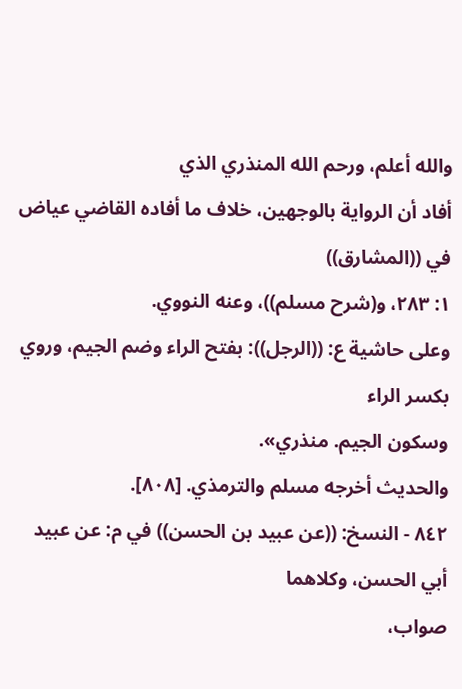والله أعلم، ورحم الله المنذري الذي
أفاد أن الرواية بالوجهين، خلاف ما أفاده القاضي عياض في ((المشارق))
١: ٢٨٣، و(شرح مسلم))، وعنه النووي.
وعلى حاشية ع: ((الرجل)): بفتح الراء وضم الجيم، وروي بكسر الراء
وسكون الجيم. منذري».
والحديث أخرجه مسلم والترمذي. [٨٠٨].
٨٤٢ - النسخ: ((عن عبيد بن الحسن)) في م: عن عبيد أبي الحسن، وكلاهما
صواب،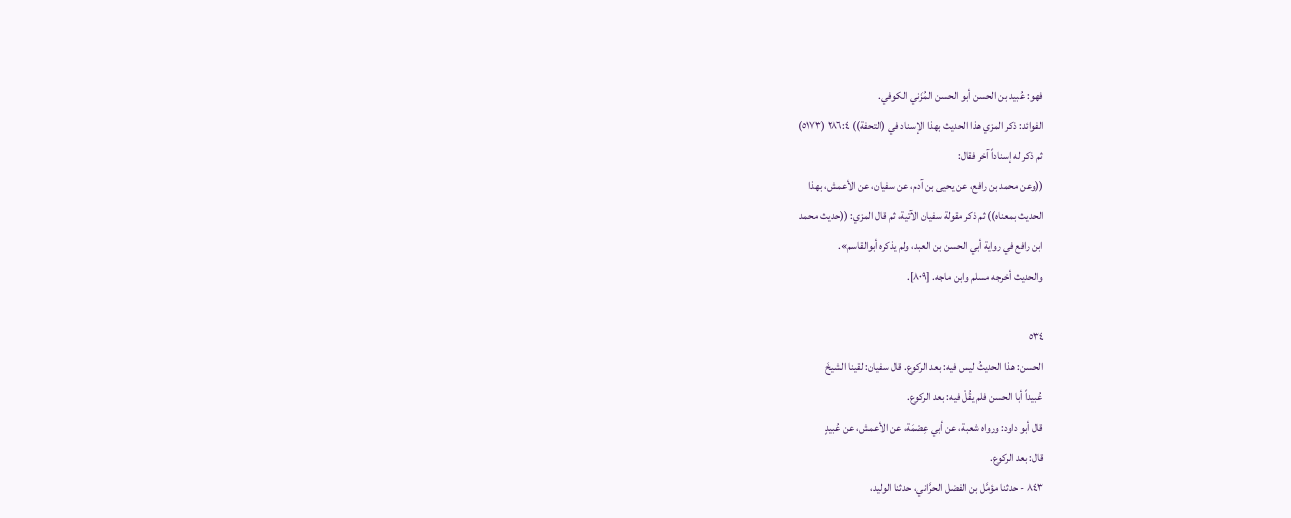فهو: عُبيد بن الحسن أبو الحسن المُزَني الكوفي.
الفوائد: ذكر المزي هذا الحديث بهذا الإسناد في (التحفة)) ٢٨٦:٤ (٥١٧٣)
ثم ذكر له إسناداً آخر فقال:
((وعن محمد بن رافع، عن يحيى بن آدم، عن سفيان، عن الأعمش، بهذا
الحديث بمعناه)) ثم ذكر مقولة سفيان الآتية، ثم قال المزي: ((حديث محمد
ابن رافع في رواية أبي الحسن بن العبد، ولم يذكره أبوالقاسم».
والحديث أخرجه مسلم وابن ماجه. [٨٠٩].

٥٣٤
الحسن: هذا الحديثُ ليس فيه: بعد الركوع. قال سفيان: لقينا الشيخَ
عُبيداً أبا الحسن فلم يقُلْ فيه: بعد الركوع.
قال أبو داود: ورواه شعبة، عن أبي عِصْمَة، عن الأعمش، عن عُبيدٍ
قال: بعد الركوع.
٨٤٣ - حدثنا مؤمَّل بن الفضل الحرَّاني، حدثنا الوليد،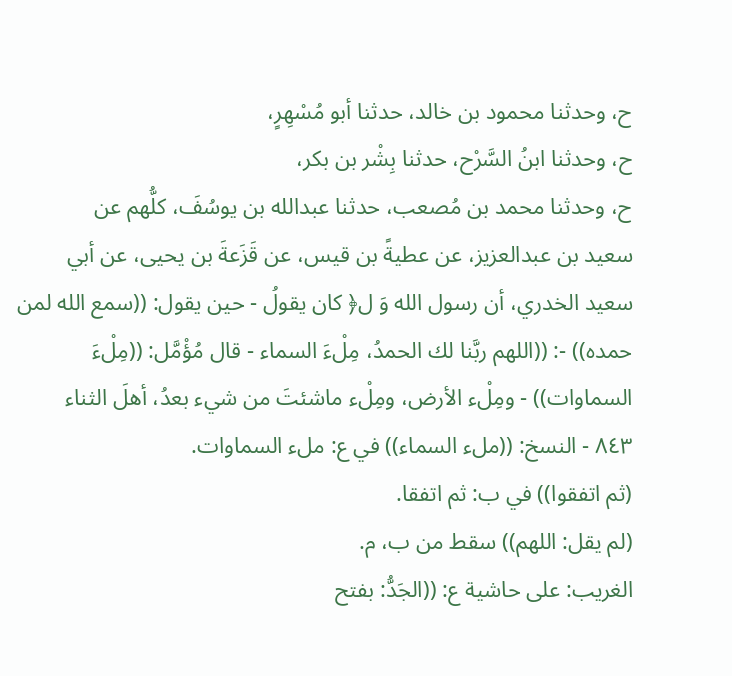ح، وحدثنا محمود بن خالد، حدثنا أبو مُسْهِرٍ،
ح، وحدثنا ابنُ السَّرْح، حدثنا بِشْر بن بكر،
ح، وحدثنا محمد بن مُصعب، حدثنا عبدالله بن يوسُفَ، كلُّهم عن
سعيد بن عبدالعزيز، عن عطيةً بن قيس، عن قَزَعةَ بن يحيى، عن أبي
سعيد الخدري، أن رسول الله وَ ل﴿ كان يقولُ - حين يقول: ((سمع الله لمن
حمده)) -: ((اللهم ربَّنا لك الحمدُ، مِلْءَ السماء - قال مُؤْمَّل: ((مِلْءَ
السماوات)) - ومِلْء الأرض، ومِلْء ماشئتَ من شيء بعدُ، أهلَ الثناء
٨٤٣ - النسخ: ((ملء السماء)) في ع: ملء السماوات.
(ثم اتفقوا)) في ب: ثم اتفقا.
(لم يقل: اللهم)) سقط من ب، م.
الغريب: على حاشية ع: ((الجَدُّ: بفتح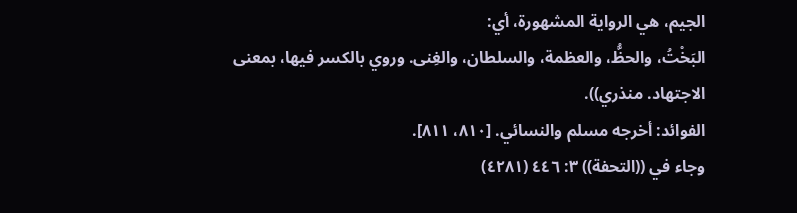الجيم، هي الرواية المشهورة، أي:
البَخْتُ، والحظُّ، والعظمة، والسلطان، والغِنى. وروي بالكسر فيها، بمعنى
الاجتهاد. منذري)).
الفوائد: أخرجه مسلم والنسائي. [٨١٠، ٨١١].
وجاء في ((التحفة)) ٣: ٤٤٦ (٤٢٨١)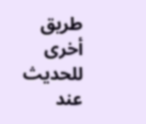طريق أخرى للحديث عند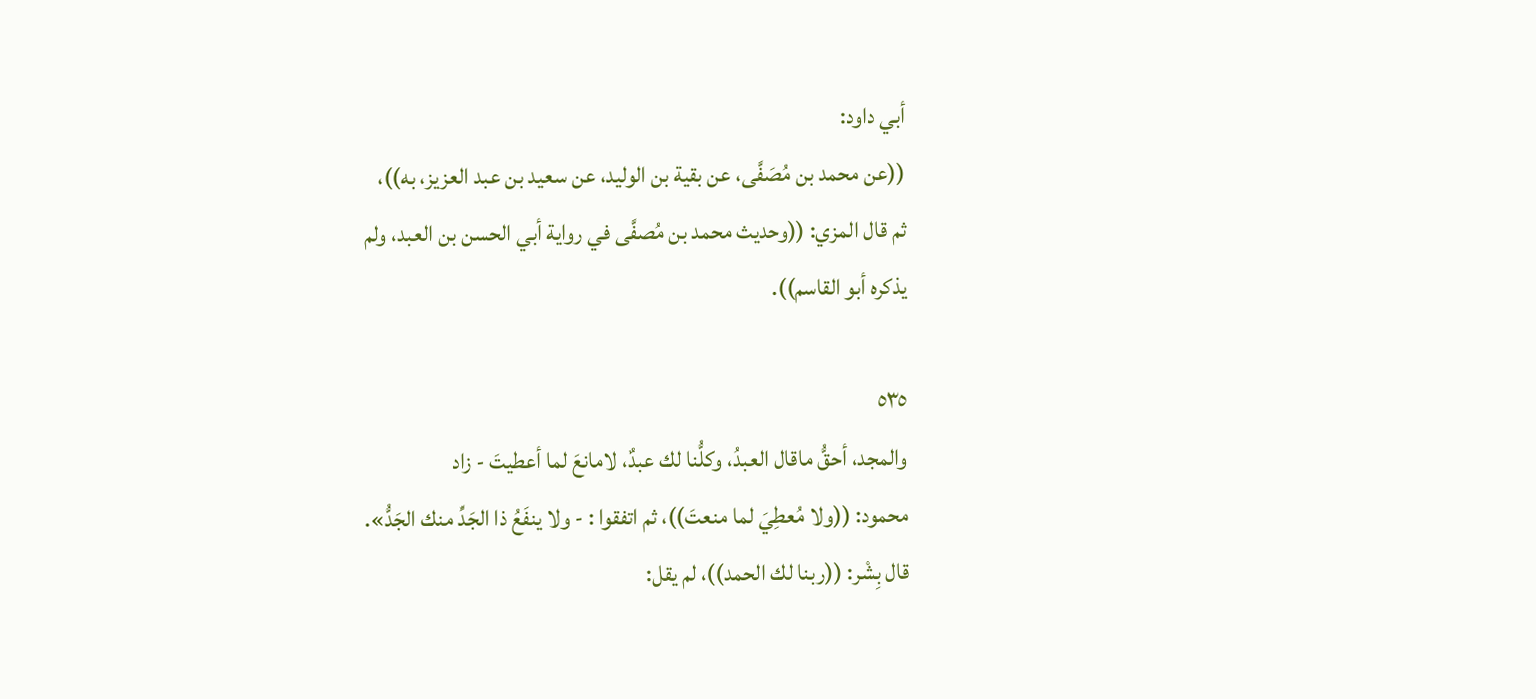أبي داود:
((عن محمد بن مُصَفَّى، عن بقية بن الوليد، عن سعيد بن عبد العزيز، به))،
ثم قال المزي: ((وحديث محمد بن مُصفَّى في رواية أبي الحسن بن العبد، ولم
يذكره أبو القاسم)).

٥٣٥
والمجد، أحقُّ ماقال العبدُ، وكلُّنا لك عبدٌ، لامانعَ لما أعطيتَ - زاد
محمود: ((ولا مُعطِيَ لما منعتَ))، ثم اتفقوا : - ولا ينفَعُ ذا الجَدِّ منك الجَدُّ».
قال بِشْر: ((ربنا لك الحمد))، لم يقل: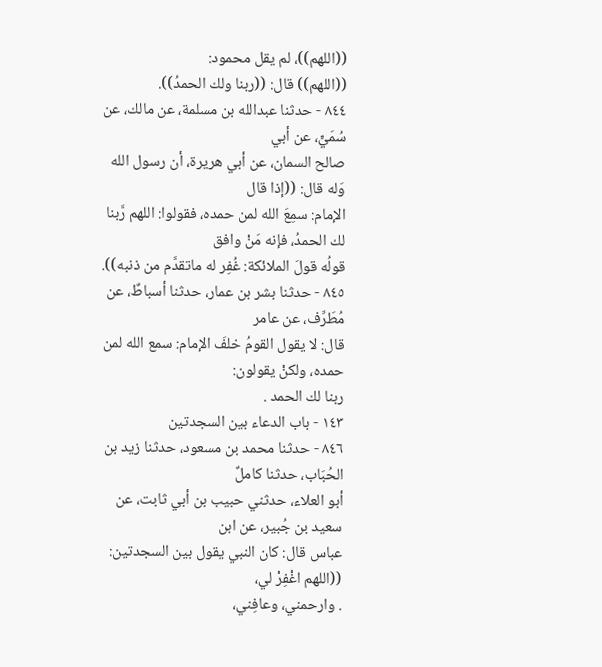((اللهم))، لم يقل محمود:
((اللهم)) قال: ((ربنا ولك الحمدُ)).
٨٤٤ - حدثنا عبدالله بن مسلمة، عن مالك، عن سُمَيٍّ، عن أبي
صالح السمان، عن أبي هريرة، أن رسول الله وَله قال: ((إذا قال
الإمام: سمِعَ الله لمن حمده، فقولوا: اللهم رَّبنا لك الحمدُ، فإنه مَنْ وافق
قولُه قولَ الملائكة: غُفِر له ماتقدَّم من ذنبه)).
٨٤٥ - حدثنا بشر بن عمار، حدثنا أسباطٌ، عن مُطَرِّف، عن عامر
قال: لا يقول القومُ خلفَ الإمام: سمع الله لمن حمده، ولكنْ يقولون:
ربنا لك الحمد .
١٤٣ - باب الدعاء بين السجدتين
٨٤٦ - حدثنا محمد بن مسعود، حدثنا زيد بن الحُبَاب، حدثنا كاملٌ
أبو العلاء، حدثني حبيب بن أبي ثابت، عن سعيد بن جُبير، عن ابن
عباس قال: كان النبي يقول بين السجدتين: ((اللهم اغْفِرْ لي،
. وارحمني، وعافِني،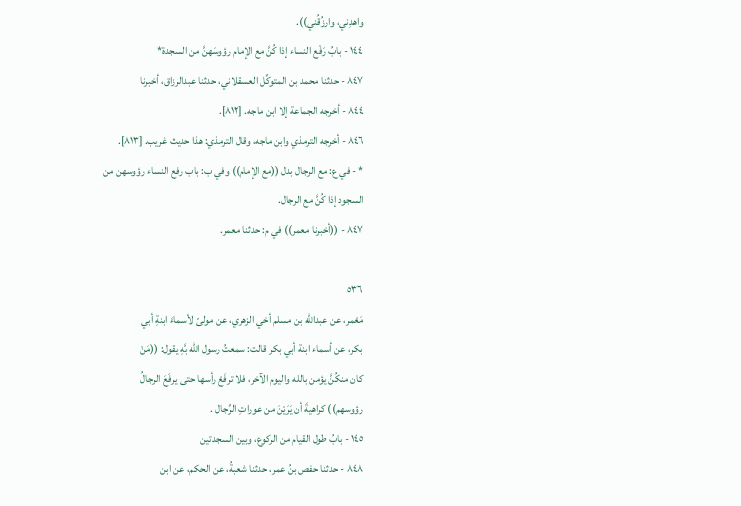واهدِني، وارزُقُني)).
١٤٤ - بابُ رَفْع النساء إذا كُنَّ مع الإمام رؤوسَهنَّ من السجدة*
٨٤٧ - حدثنا محمد بن المتوكِّل العسقلاني، حدثنا عبدالرزاق، أخبرنا
٨٤٤ - أخرجه الجماعة إلا ابن ماجه. [٨١٢].
٨٤٦ - أخرجه الترمذي وابن ماجه، وقال الترمذي: هذا حديث غريب. [٨١٣].
* - في ع: مع الرجال بدل ((مع الإمام)) وفي ب: باب رفع النساء رؤوسهن من
السجود إذا كُنَّ مع الرجال.
٨٤٧ - ((أخبرنا معمر)) في م: حدثنا معمر.

٥٣٦
مَعْمر، عن عبدالله بن مسلم أخي الزهري، عن مولىّ لأسماءَ ابنةِ أبي
بكر، عن أسماء ابنة أبي بكر قالت: سمعتُ رسول الله بَّهِ يقول: ((مَنْ
كان منكُنَّ يؤمن بالله واليوم الآخر، فلا ترفَعْ رأسها حتى يرفَعَ الرجالُ
رؤوسهم)) كراهيةَ أن يَرَيْنَ من عوراتِ الرِّجال .
١٤٥ - بابُ طول القيام من الركوع، وبين السجدتين
٨٤٨ - حدثنا حفص بنُ عمر، حدثنا شعبةُ، عن الحكم، عن ابن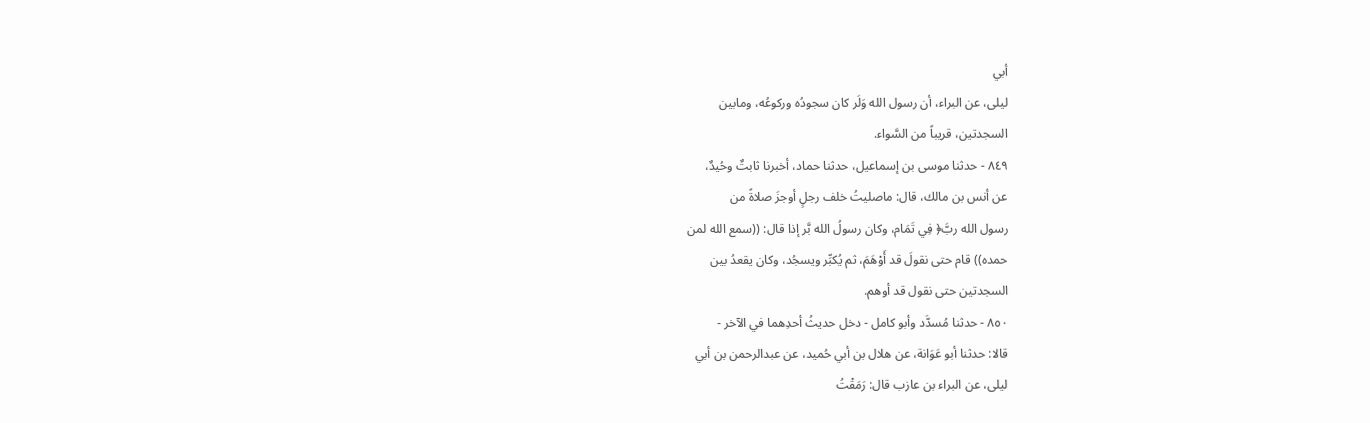أبي
ليلى، عن البراء، أن رسول الله وَلَر كان سجودُه وركوعُه، ومابين
السجدتين، قريباً من السَّواء.
٨٤٩ - حدثنا موسى بن إسماعيل، حدثنا حماد، أخبرنا ثابتٌ وحُيدٌ،
عن أنس بن مالك، قال: ماصليتُ خلف رجلٍ أوجزَ صلاةً من
رسول الله ربَّ﴿ فِي تَمَام، وكان رسولُ الله بَّر إذا قال: ((سمع الله لمن
حمده)) قام حتى نقولَ قد أَوْهَمَ، ثم يُكبِّر ويسجُد، وكان يقعدُ بين
السجدتين حتى نقول قد أوهم.
٨٥٠ - حدثنا مُسدَّد وأبو كامل - دخل حديثُ أحدِهما في الآخر -
قالا: حدثنا أبو عَوَانة، عن هلال بن أبي حُميد، عن عبدالرحمن بن أبي
ليلى، عن البراء بن عازب قال: رَمَقْتُ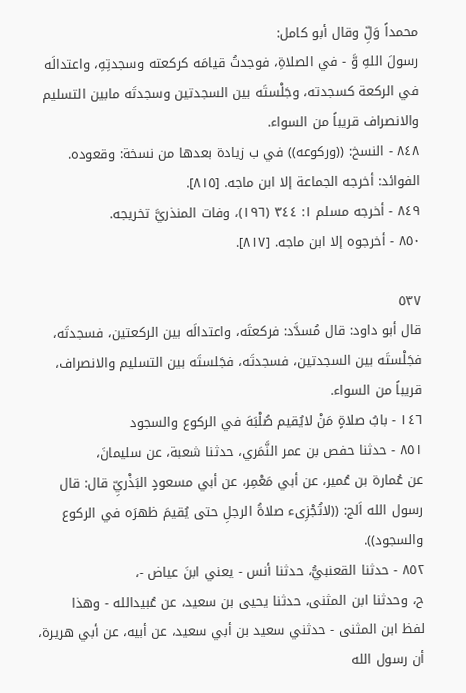محمداً وَلِّ وقال أبو كامل:
رسولَ اللهِ وَّ - في الصلاةِ، فوجدتُ قيامَه كركعته وسجدتِهِ، واعتدالَه
في الركعة كسجدته، وجَلْستَه بين السجدتين وسجدتَه مابين التسليم
والانصراف قريباً من السواء.
٨٤٨ - النسخ: ((وركوعه)) في ب زيادة بعدها من نسخة: وقعوده.
الفوائد: أخرجه الجماعة إلا ابن ماجه. [٨١٥].
٨٤٩ - أخرجه مسلم ١: ٣٤٤ (١٩٦)، وفات المنذريَّ تخريجه.
٨٥٠ - أخرجوه إلا ابن ماجه. [٨١٧].

٥٣٧
قال أبو داود: قال مُسدَّد: فركعتَه، واعتدالَه بين الركعتين، فسجدتَه،
فجَلْستَه بين السجدتين، فسجدتَه، فجَلستَه بين التسليم والانصراف،
قريباً من السواء.
١٤٦ - بابُ صلاةٍ مَنْ لايُقيم صُلْبَهَ في الركوع والسجود
٨٥١ - حدثنا حفص بن عمر النَّمَري، حدثنا شعبة، عن سليمانَ،
عن عُمارة بن عُمير، عن أبي مَعْمِر، عن أبي مسعودٍ البَذْريِّ قال: قال
رسول الله اَلج: ((لاتُجْزِىء صلاةُ الرجلِ حتى يُقيمَ ظهرَه في الركوع
والسجود)).
٨٥٢ - حدثنا القعنبيُّ، حدثنا أنس - يعني ابنَ عياض -،
ح، وحدثنا ابن المثنى، حدثنا يحيى بن سعيد، عن عُبيدالله - وهذا
لفظ ابن المثنى - حدثني سعيد بن أبي سعيد، عن أبيه، عن أبي هريرة،
أن رسول الله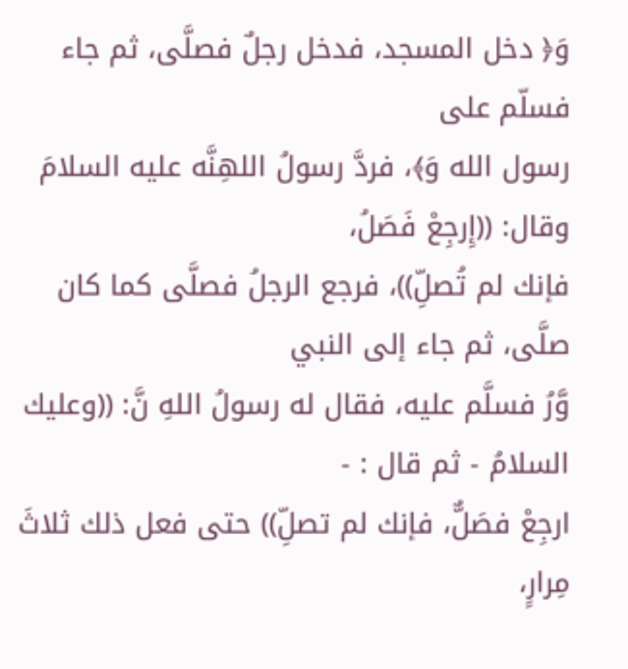وَ﴿ دخل المسجد، فدخل رجلٌ فصلَّى، ثم جاء فسلّم على
رسول الله وَ﴾، فردَّ رسولُ اللهِنَّه عليه السلامَ وقال: ((إِرجِعْ فَصَلُ،
فإنك لم تُصلِّ))، فرجع الرجلُ فصلَّى كما كان صلَّى، ثم جاء إلى النبي
وَّرُ فسلَّم عليه، فقال له رسولُ اللهِ نَّ: ((وعليك السلامُ - ثم قال : -
ارجِعْ فصَلٌّ، فإنك لم تصلِّ)) حتى فعل ذلك ثلاثَ مِرارٍ،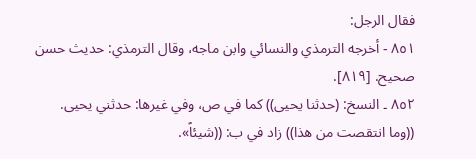فقال الرجل:
٨٥١ - أخرجه الترمذي والنسائي وابن ماجه، وقال الترمذي: حديث حسن
صحيح. [٨١٩].
٨٥٢ ۔ النسخ: (حدثنا یحیی)) کما في ص، وفي غيرها: حدثني يحيى.
((وما انتقصت من هذا)) زاد في ب: ((شيئاً».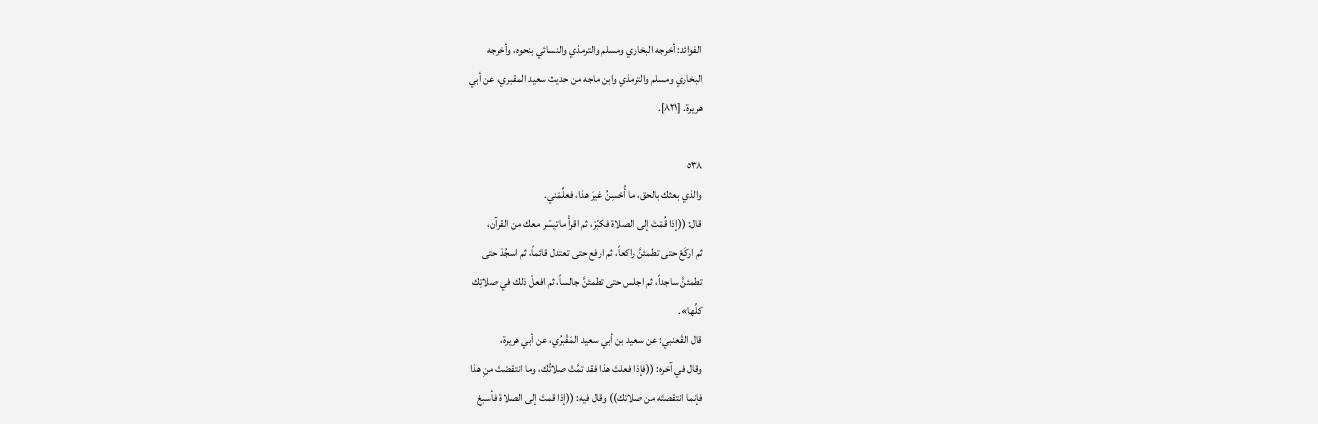الفوائد: أخرجه البخاري ومسلم والترمذي والنسائي بنحوه، وأخرجه
البخاري ومسلم والترمذي وابن ماجه من حديث سعيد المقبري، عن أبي
هريرة. [٨٢١].

٥٣٨
والذي بعثك بالحق، ما أُحْسِنُ غيرَ هذا، فعلِّمْني.
قال: ((إذا قُمْتَ إلى الصلاة فكبّرْ، ثم اقرأْ ماتيسّر معك من القرآن،
ثم اركَعْ حتى تطمئنَّ راكعاً، ثم ارفع حتى تعتدل قائماً، ثم اسجُدْ حتى
تطمئنَّ ساجداً، ثم اجلس حتى تطمئنَّ جالساً، ثم افعلْ ذلك في صلاتِك
کلِّها».
قال القَعنبي: عن سعيد بن أبي سعيد المَقْبرُي، عن أبي هريرة،
وقال في آخره: ((فإذا فعلتَ هذا فقد تمَّتْ صلاتُك، وما انتقصْتَ منِ هذا
فإنما انتقصتَه من صلاتك)) وقال فيه: ((إذا قمتَ إلى الصلاة فأسبغ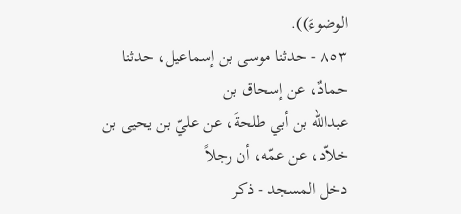الوضوءَ)).
٨٥٣ - حدثنا موسى بن إسماعيل، حدثنا حمادٌ، عن إسحاق بن
عبدالله بن أبي طلحةَ، عن عليّ بن يحيى بن خلاّد، عن عمّه، أن رجلاً
دخل المسجد - ذكر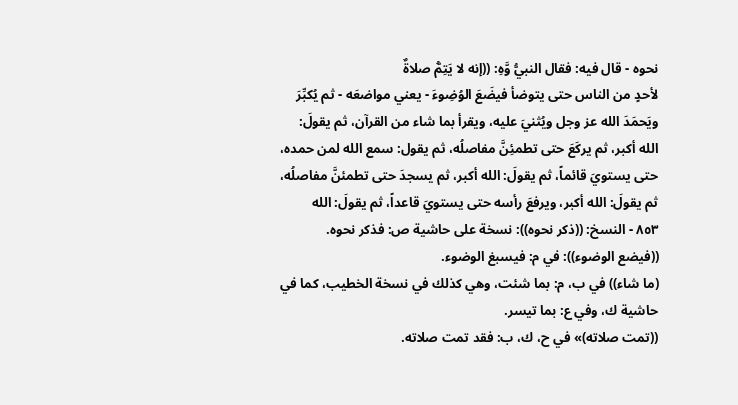نحوه - قال فيه: فقال النبيُّ وَّهِ: ((إنه لا يَتِمُّ صلاةٌ
لأحدٍ من الناس حتى يتوضأ فيضَعَ الوُضِوءَ - يعني مواضعَه - ثم يُكبِّرَ
ويَحمَدَ الله عز وجل ويُثنيَ عليه، ويقرأ بما شاء من القرآن، ثم يقولَ:
الله أكبر، ثم يركَعَ حتى تطمئِنَّ مفاصلُه، ثم يقول: سمع الله لمن حمده،
حتى يستويَ قائماً، ثم يقولَ: الله أكبر، ثم يسجدَ حتى تطمئنَّ مفاصلُه،
ثم يقولَ: الله أكبر، ويرفعَ رأسه حتى يستويَ قاعداً، ثم يقولَ: الله
٨٥٣ - النسخ: ((ذكر نحوه)): نسخة على حاشية ص: فذكر نحوه.
((فيضع الوضوء)): في م: فيسبغ الوضوء.
(ما شاء)) في ب، م: بما شئت، وهي كذلك في نسخة الخطيب، كما في
حاشية ك، وفي ع: بما تيسر.
((تمت صلاته)» في ح، ك، ب: فقد تمت صلاته.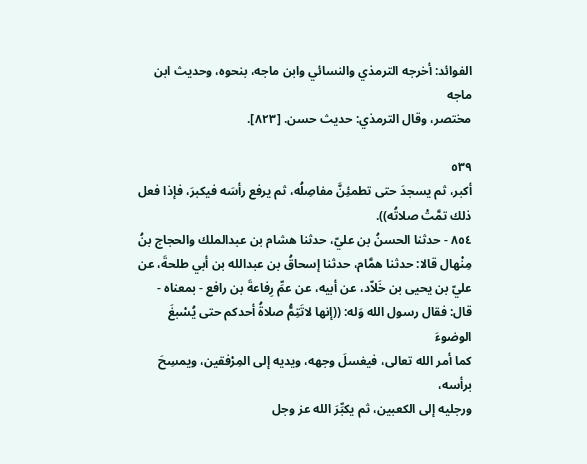الفوائد: أخرجه الترمذي والنسائي وابن ماجه، بنحوه، وحديث ابن ماجه
مختصر، وقال الترمذي: حديث حسن. [٨٢٣].

٥٣٩
أكبر، ثم يسجدَ حتى تطمئِنَّ مفاصِلُه، ثم يرفع رأسَه فيكبرَ، فإذا فعل
ذلك تمَّتْ صلاتُه)).
٨٥٤ - حدثنا الحسنُ بن عليّ، حدثنا هشام بن عبدالملك والحجاج بنُ
مِنْهال قالا: حدثنا همَّام، حدثنا إسحاقُ بن عبدالله بن أبي طلحةَ، عن
عليّ بن يحيى بن خَلاّد، عن أبيه، عن عمِّ رِفاعةَ بن رافع - بمعناه -
قال: فقال رسول الله وَله: ((إنها لاتَتِمُّ صلاةُ أحدكم حتى يُسْبغَ الوضوءَ
كما أمر الله تعالى، فيغسلَ وجهه، ويديه إلى المِرْفقين، ويمسِحَ برأسه،
ورجليه إلى الكعبين، ثم يكبِّرَ الله عز وجل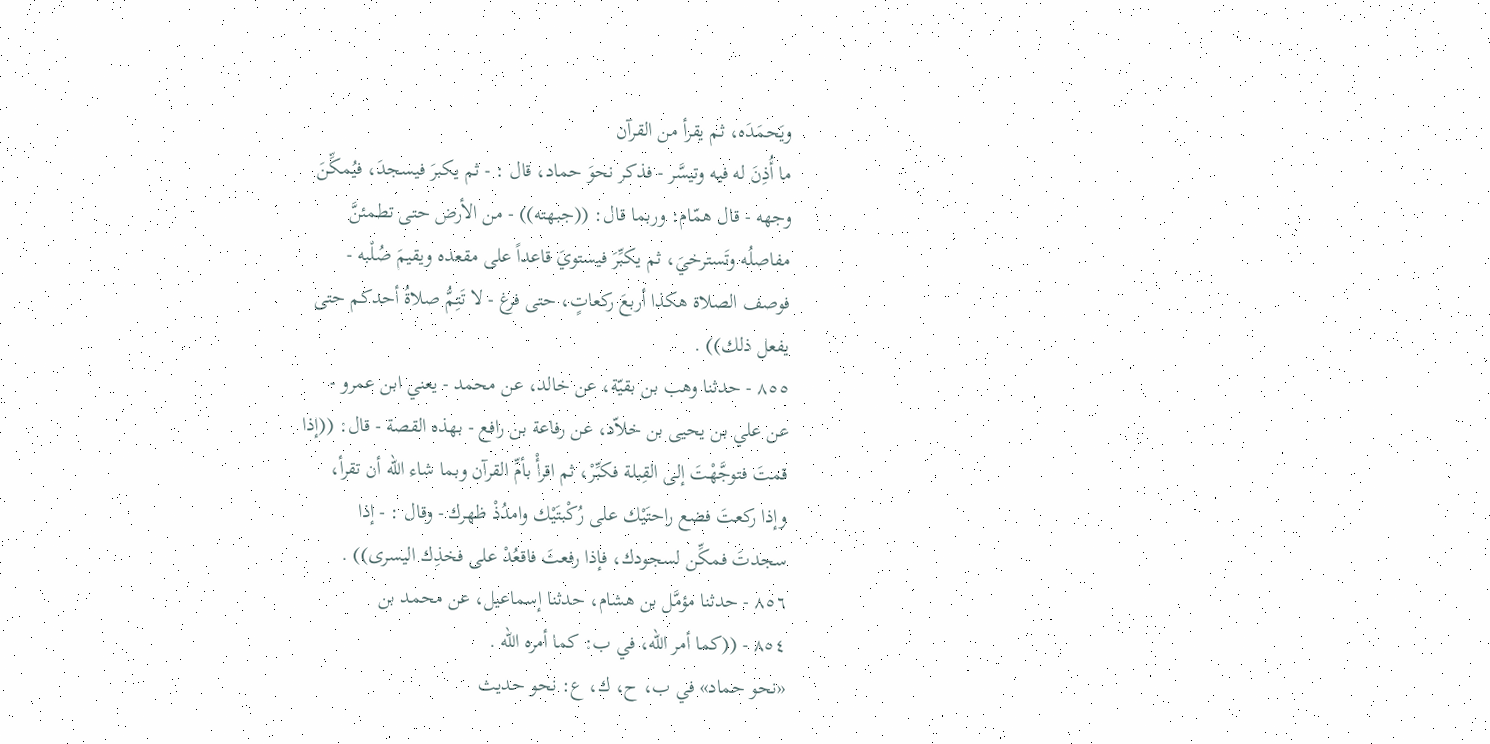ويَحمَدَه، ثم يقرأ من القرآن
ما أُذِنَ له فيه وتيسَّر - فذكر نحوَ حماد، قال : - ثم يكبرَ فيسجدَ، فيُمكِّنَ
وجهه - قال همّام: وربما قال: ((جبهته)) - من الأرض حتى تطمئنَّ
مفاصلُه وتَسترخيَ، ثم يكبِّرَ فيستويَ قاعداً على مقعده ويقيمَ صُلْبه -
فوصف الصلاة هكذا أربعَ ركعاتٍ، حتى فرغ - لا تَتِمُّ صلاةُ أحدكم حتى
يفعل ذلك)) .
٨٥٥ - حدثنا وهب بن بقيّة، عن خالد، عن محمد - يعني ابن عمرو -
عن علي بن يحيى بن خلاّد، عن رفاعة بن رافع - بهذه القصة - قال: ((إذا
قمتَ فتوجَّهْتَ إلى القِبلة فكبِّرْ، ثم اقرأْ بأمِّ القرآن وبما شاء الله أن تقرأ،
وإذا ركعتَ فضع راحتَيْك على رُكْبتَيْك وامدُذْ ظهرك - وقال : - إذا
سجدتَ فمكِّن لسجودك، فإذا رفعتَ فاقعُدْ على فخذِك الیسری)) .
٨٥٦ - حدثنا مؤمَّل بن هشام، حدثنا إسماعيل، عن محمد بن
٨٥٤ - ((كما أمر الله، في ب: كما أمره الله .
«نحو حماد» في ب، ح، ك، ع: نحو حديث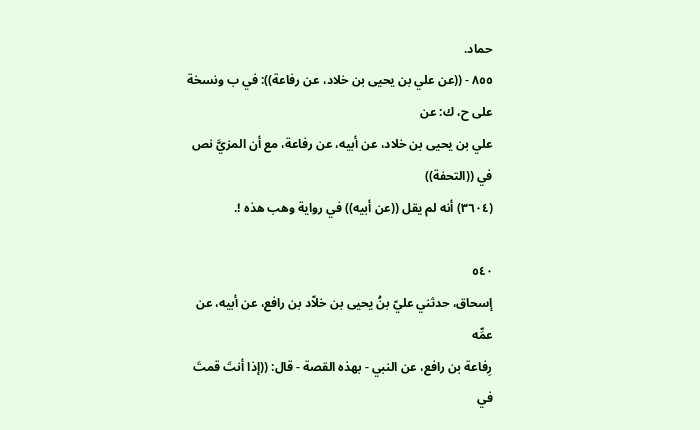حماد.
٨٥٥ - ((عن علي بن يحيى بن خلاد، عن رفاعة)): في ب ونسخة على ح، ك: عن
علي بن يحيى بن خلاد، عن أبيه، عن رفاعة، مع أن المزيَّ نص في ((التحفة))
(٣٦٠٤) أنه لم يقل ((عن أبيه)) في رواية وهب هذه !.

٥٤٠
إسحاق، حدثني عليّ بنُ يحيى بن خلاّد بن رافع، عن أبيه، عن عمِّه
رِفاعة بن رافع، عن النبي - بهذه القصة - قال: ((إذا أنتَ قمتَ في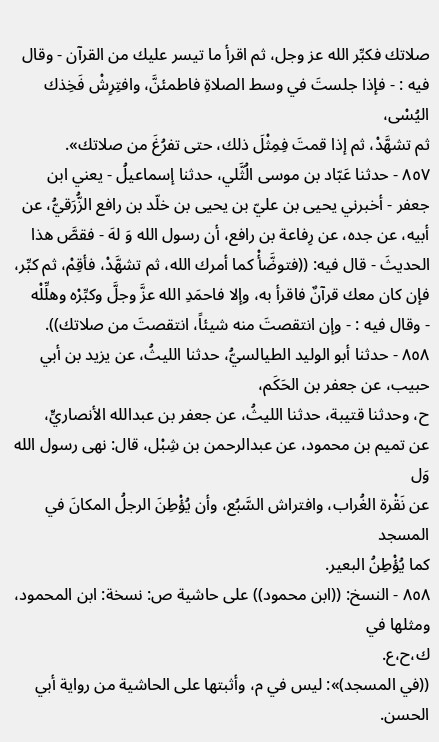صلاتك فكبِّر الله عز وجل، ثم اقرأ ما تيسر عليك من القرآن - وقال
فيه : - فإذا جلستَ في وسط الصلاةِ فاطمئنَّ، وافتِرِشْ فَخِذك اليُسْى،
ثم تشهَّدْ، ثم إذا قمتَ فِمِثْلَ ذلك، حتى تفرُغَ من صلاتك».
٨٥٧ - حدثنا عَبّاد بن موسى الُثَّلي، حدثنا إسماعيلُ - يعني ابن
جعفر - أخبرني يحيى بن عليّ بن يحيى بن خلّد بن رافع الزُّرَقيُّ، عن
أبيه، عن جده، عن رِفاعة بن رافع، أن رسول الله وَ لهَ - فقصَّ هذا
الحديثَ - قال فيه: ((فتوضَّأْ كما أمرك الله، ثم تشهَّدْ، فأقِمْ، ثم كبِّر،
فإن كان معك قرآنٌ فاقرأ به، وإلا فاحمَدِ الله عزَّ وجلَّ وكبِّرْه وهلِّلْه
- وقال فيه : - وإن انتقصتَ منه شيئاً، انتقصتَ من صلاتك)).
٨٥٨ - حدثنا أبو الوليد الطيالسيُّ، حدثنا الليثُ، عن يزيد بن أبي
حبيب، عن جعفر بن الحَكَم،
ح، وحدثنا قتيبة، حدثنا الليثُ، عن جعفر بن عبدالله الأنصاريٍّ،
عن تميم بن محمود، عن عبدالرحمن بن شِبْل، قال: نهى رسول الله وَل
عن نَقْرة الغُراب، وافتراش السَّبُع، وأن يُؤْطِنَ الرجلُ المكانَ في المسجد
كما يُؤْطِنُ البعير.
٨٥٨ - النسخ: ((ابن محمود)) على حاشية ص: نسخة: ابن المحمود، ومثلها في
ك،ح،ع.
((في المسجد)»: ليس في م، وأثبتها على الحاشية من رواية أبي الحسن.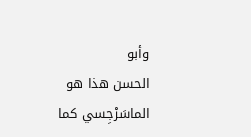وأبو
الحسن هذا هو الماسَرْجِسي كما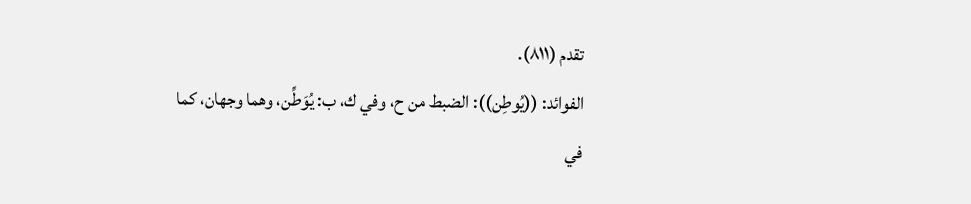تقدم (٨١١).
الفوائد: ((يُوطِن)): الضبط من ح، وفي ك، ب: يُوَطِّن، وهما وجهان، كما
في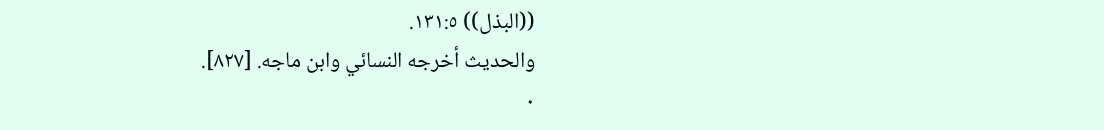((البذل)) ١٣١:٥.
والحديث أخرجه النسائي وابن ماجه. [٨٢٧].
٠